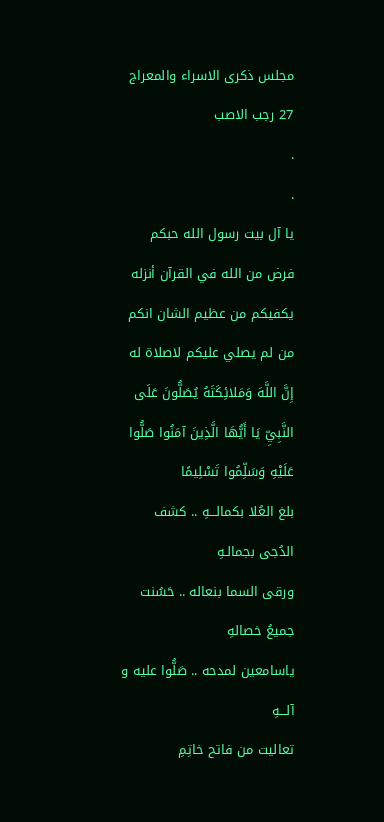مجلس ذكرى الاسراء والمعراج
27 رجب الاصب
.
.
یا آل بيت رسول الله حبكم
فرض من الله في القرآن أنزله
يكفيكم من عظيم الشان انكم
من لم يصلي عليكم لاصلاة له
إِنَّ اللَّهَ وَمَلائِكَتَهُ يُصَلُّونَ عَلَى النَّبِيِّ يَا أَيُّهَا الَّذِينَ آمَنُوا صَلُّوا عَلَيْهِ وَسَلِّمُوا تَسْلِيمًا
بلغ العُلا بكمالـــهِ .. كشف الدُجى بجمالـهِ
ورقى السما بنعاله .. حَسُنت جميعُ خصالهِ
ياسامعين لمدحه .. صَلُّوا عليه و آلـــهِ
تعاليت من فاتح خاتِمِ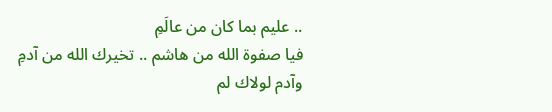.. عليم بما كان من عالَمِ
فيا صفوة الله من هاشم .. تخيرك الله من آدمِ
وآدم لولاك لم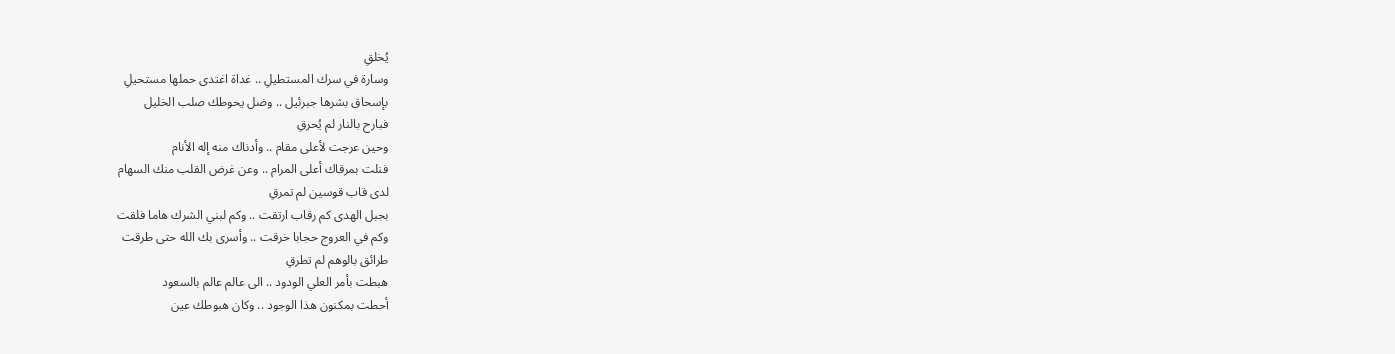يُخلقِ
وسارة في سرك المستطيلِ .. غداة اغتدى حملها مستحيلِ
بإسحاق بشرها جبرئيل .. وضل يحوطك صلب الخليل
فبارح بالنار لم يُحرقِ
وحين عرجت لأعلى مقام .. وأدناك منه إله الأنام
فنلت بمرقاك أعلى المرام .. وعن غرض القلب منك السهام
لدى قاب قوسين لم تمرقِ
بجبل الهدى كم رقاب ارتقت .. وكم لبني الشرك هاما فلقت
وكم في العروج حجابا خرقت .. وأسرى بك الله حتى طرقت
طرائق بالوهم لم تطرقِ
هبطت بأمر العلي الودود .. الى عالم عالم بالسعود
أحطت بمكنون هذا الوجود .. وكان هبوطك عين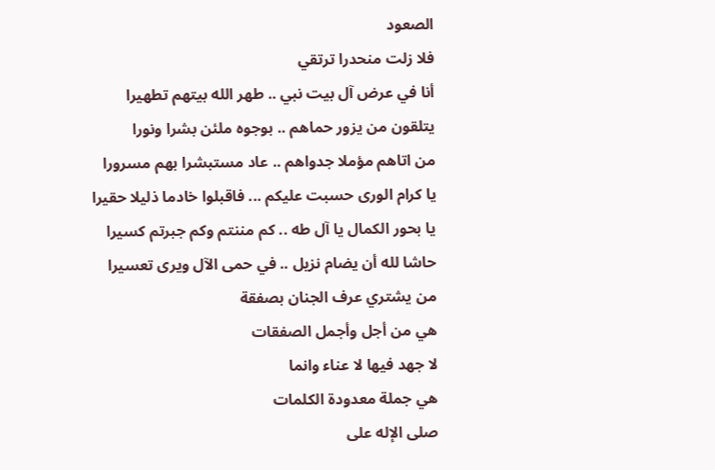الصعود
فلا زلت منحدرا ترتقي
أنا في عرض آل بيت نبي .. طهر الله بيتهم تطهيرا
يتلقون من يزور حماهم .. بوجوه ملئن بشرا ونورا
من اتاهم مؤملا جدواهم .. عاد مستبشرا بهم مسرورا
يا كرام الورى حسبت عليكم ... فاقبلوا خادما ذليلا حقيرا
يا بحور الكمال يا آل طه .. كم مننتم وكم جبرتم كسيرا
حاشا لله أن يضام نزيل .. في حمى الآل ويرى تعسيرا
من يشتري عرف الجنان بصفقة
هي من أجل وأجمل الصفقات
لا جهد فيها لا عناء وانما
هي جملة معدودة الكلمات
صلى الإله على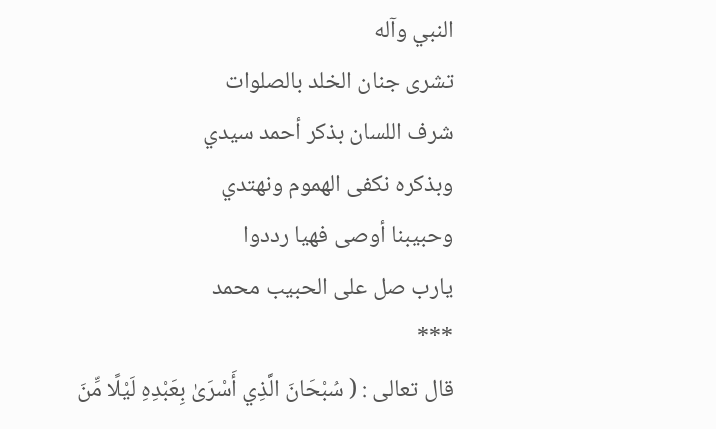النبي وآله
تشرى جنان الخلد بالصلوات
شرف اللسان بذكر أحمد سيدي
وبذكره نكفى الهموم ونهتدي
وحبيبنا أوصى فهيا رددوا
يارب صل على الحبيب محمد
***
قال تعالى : ( سُبْحَانَ الَّذِي أَسْرَىٰ بِعَبْدِهِ لَيْلًا مِّنَ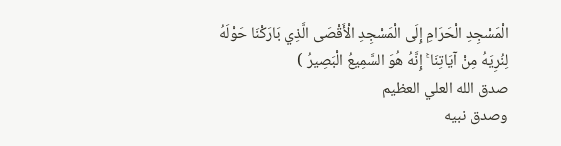الْمَسْجِدِ الْحَرَامِ إِلَى الْمَسْجِدِ الْأَقْصَى الَّذِي بَارَكْنَا حَوْلَهُ لِنُرِيَهُ مِنْ آيَاتِنَا ۚ إِنَّهُ هُوَ السَّمِيعُ الْبَصِيرُ )
صدق الله العلي العظيم
وصدق نبيه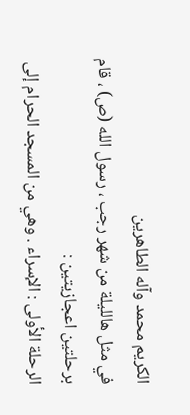الكريم محمد وآله الطاهرين
في مثل هالليلة من شهر رجب ، رسول الله (ص) ، قام برحلتين اعجازيتين :
الرحلة الأولى : الإسراء . وهي من المسجد الحرام إلى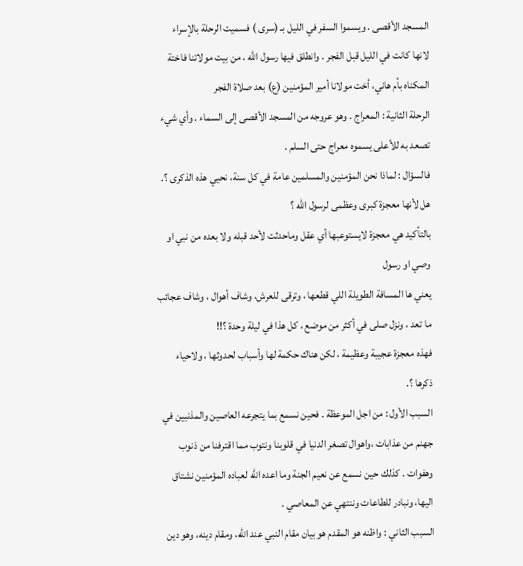المسجد الأقصى . ويسموا السفر في الليل بـ (سرى ) فسميت الرحلة بالإسراء لانها كانت في الليل قبل الفجر . وانطلق فيها رسول الله ، من بيت مولاتنا فاختة المكناه بأم هاني، أخت مولانا أمير المؤمنين (ع) بعد صلاة الفجر
الرحلة الثانية : المعراج . وهو عروجه من المسجد الأقصى إلى السماء . وأي شيء تصعد به للأعلى يسموه معراج حتى السلم .
فالسؤال : لماذا نحن المؤمنين والمسلمين عامة في كل سنة، نحيي هذه الذكرى ؟.
هل لأنها معجزة كبرى وعظمى لرسول الله ؟
بالتأكيد هي معجزة لايستوعبها أي عقل وماحدثت لأحد قبله ولا بعده من نبي او وصي او رسول
يعني ها المسافة الطويلة اللي قطعها ، وترقى للعرش، وشاف أهوال ، وشاف عجائب ما تعد ، ونزل صلى في أكثر من موضع ، كل هذا في ليلة وحدة ؟!!
فهذه معجزة عجيبة وعظيمة ، لكن هناك حكمة لها وأسباب لحدوثها ، ولاحياء ذكرها ؟.
السبب الأول : من اجل الموعظة . فحين نسمع بما يتجرعه العاصين والمذنبين في جهنم من عذابات ،واهوال تصغر الدنيا في قلوبنا ونتوب مما اقترفنا من ذنوب وهفوات . كذلك حين نسمع عن نعيم الجنة وما اعده الله لعباده المؤمنين نشتاق اليها، ونبادر للطاعات وننتهي عن المعاصي .
السبب الثاني : واظنه هو المقدم هو بيان مقام النبي عند الله، ومقام دينه، وهو دين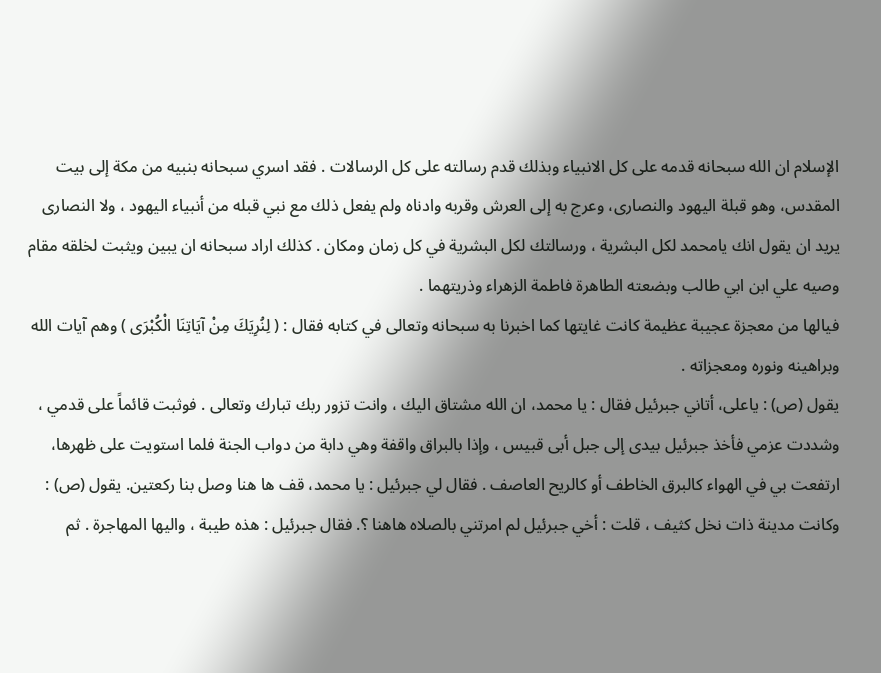الإسلام ان الله سبحانه قدمه على كل الانبياء وبذلك قدم رسالته على كل الرسالات . فقد اسري سبحانه بنبيه من مكة إلى بيت المقدس، وهو قبلة اليهود والنصارى، وعرج به إلى العرش وقربه وادناه ولم يفعل ذلك مع نبي قبله من أنبياء اليهود ، ولا النصارى يريد ان يقول انك يامحمد لكل البشرية ، ورسالتك لكل البشرية في كل زمان ومكان . كذلك اراد سبحانه ان يبين ويثبت لخلقه مقام وصيه علي ابن ابي طالب وبضعته الطاهرة فاطمة الزهراء وذريتهما .
فيالها من معجزة عجيبة عظيمة كانت غايتها كما اخبرنا به سبحانه وتعالى في كتابه فقال : ( لِنُرِيَكَ مِنْ آيَاتِنَا الْكُبْرَى ) وهم آيات الله وبراهينه ونوره ومعجزاته .
يقول (ص) : ياعلى، أتاني جبرئيل فقال : یا محمد، ان الله مشتاق اليك ، وانت تزور ربك تبارك وتعالى . فوثبت قائماً على قدمي ، وشددت عزمي فأخذ جبرئیل بیدی إلى جبل أبى قبيس ، وإذا بالبراق واقفة وهي دابة من دواب الجنة فلما استويت على ظهرها، ارتفعت بي في الهواء كالبرق الخاطف أو كالريح العاصف . فقال لي جبرئيل : یا محمد، قف ها هنا وصل بنا ركعتين. يقول (ص) : وكانت مدينة ذات نخل كثيف ، قلت : أخي جبرئيل لم امرتني بالصلاه هاهنا ؟. فقال جبرئيل : هذه طيبة ، واليها المهاجرة . ثم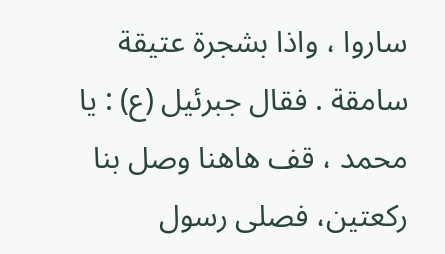ساروا ، واذا بشجرة عتيقة سامقة . فقال جبرئیل (ع) : يا محمد ، قف هاهنا وصل بنا ركعتين، فصلى رسول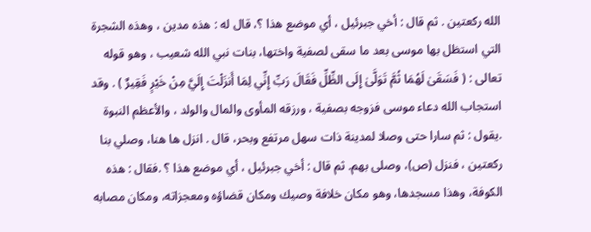الله ركعتين . ثم قال : أخي جبرئيل ، أي موضع هذا ؟، قال له : هذه مدين ، وهذه الشجرة التي استظل بها موسى بعد ما سقى لصفية واختها، بنات نبي الله شعيب ، وهو قوله تعالى : ( فَسَقَىٰ لَهُمَا ثُمَّ تَوَلَّىٰ إِلَى الظِّلِّ فَقَالَ رَبِّ إِنِّي لِمَا أَنزَلْتَ إِلَيَّ مِنْ خَيْرٍ فَقِيرٌ ) . وقد استجاب الله دعاء موسى فزوجه بصفية ، ورزقه المأوى والمال والولد ، والأعظم النبوة .يقول : ثم سارا حتى وصلا لمدينة ذات سهل مرتفع وبحر، قال . انزل ها هنا، وصلي بنا ركعتين ، فنزل (ص)، وصلى بهم. ثم قال : أخي جبرئيل ، أي موضع هذا ؟ .فقال : هذه الكوفة، وهذا مسجدها، وهو مكان خلافة وصيك ومكان قضاؤه ومعجزاته، ومكان مصابه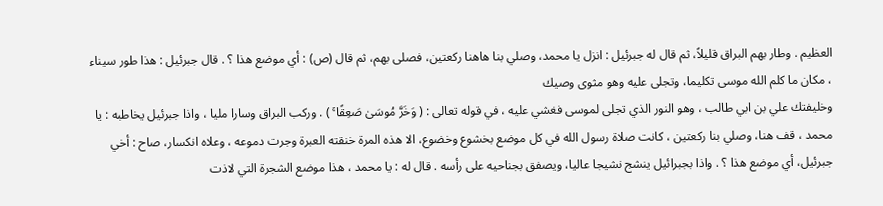العظيم . وطار بهم البراق قليلاً، ثم قال له جبرئيل : انزل يا محمد، وصلي بنا هاهنا ركعتين، فصلى بهم، ثم قال (ص) : أي موضع هذا ؟ . قال جبرئيل : هذا طور سيناء ، مكان ما كلم الله موسى تكليما، وتجلى عليه وهو مثوى وصيك
وخليفتك علي بن ابي طالب ، وهو النور الذي تجلى لموسى فغشي عليه ، في قوله تعالى : ( وَخَرَّ مُوسَىٰ صَعِقًا ۚ ) . وركب البراق وسارا مليا ، واذا جبرئيل يخاطبه : يا محمد ، قف هنا، وصلي بنا ركعتين ، كانت صلاة رسول الله في كل موضع بخشوع وخضوع، الا هذه المرة خنقته العبرة وجرت دموعه ، وعلاه انکسار، صاح : أخي جبرئيل، أي موضع هذا ؟ . واذا بجبرائيل ينشج نشيجا عاليا، ويصفق بجناحيه على رأسه . قال له : يا محمد ، هذا موضع الشجرة التي لاذت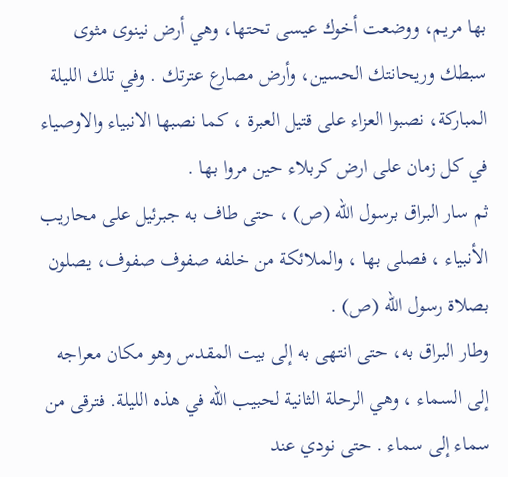بها مريم، ووضعت أخوك عيسى تحتها، وهي أرض نينوى مثوى سبطك وريحانتك الحسين، وأرض مصارع عترتك . وفي تلك الليلة المباركة، نصبوا العزاء على قتيل العبرة ، كما نصبها الانبياء والاوصياء في كل زمان على ارض كربلاء حين مروا بها .
ثم سار البراق برسول الله (ص) ، حتى طاف به جبرئیل على محاريب الأنبياء ، فصلى بها ، والملائكة من خلفه صفوف صفوف، يصلون بصلاة رسول الله (ص) .
وطار البراق به، حتى انتهى به إلى بيت المقدس وهو مكان معراجه إلى السماء ، وهي الرحلة الثانية لحبيب الله في هذه الليلة. فترقى من سماء إلى سماء . حتى نودي عند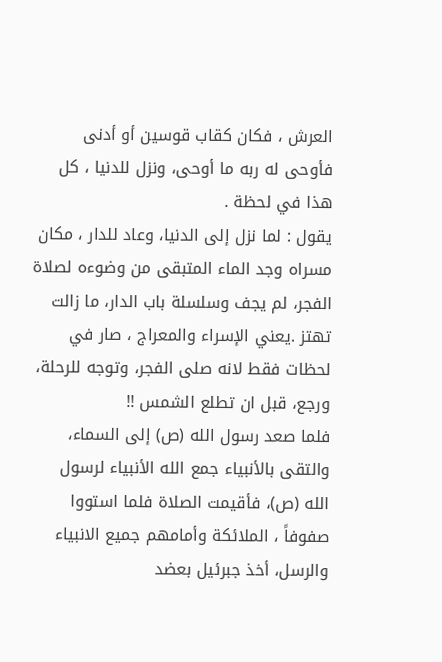العرش ، فكان كقاب قوسين أو أدنى فأوحى له ربه ما أوحى، ونزل للدنيا ، كل هذا في لحظة .
يقول : لما نزل إلى الدنيا، وعاد للدار ، مكان مسراه وجد الماء المتبقى من وضوءه لصلاة الفجر، لم يجف وسلسلة باب الدار، ما زالت تهتز .يعني الإسراء والمعراج ، صار في لحظات فقط لانه صلى الفجر، وتوجه للرحلة، ورجع، قبل ان تطلع الشمس !!
فلما صعد رسول الله (ص) إلى السماء، والتقى بالأنبياء جمع الله الأنبياء لرسول الله (ص)، فأقيمت الصلاة فلما استووا صفوفاً ، الملائكة وأمامهم جميع الانبياء والرسل، أخذ جبرئيل بعضد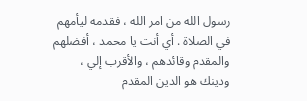رسول الله من امر الله ، فقدمه ليأمهم في الصلاة . أي أنت يا محمد ، أفضلهم والمقدم وقائدهم ، والأقرب إلي ، ودينك هو الدين المقدم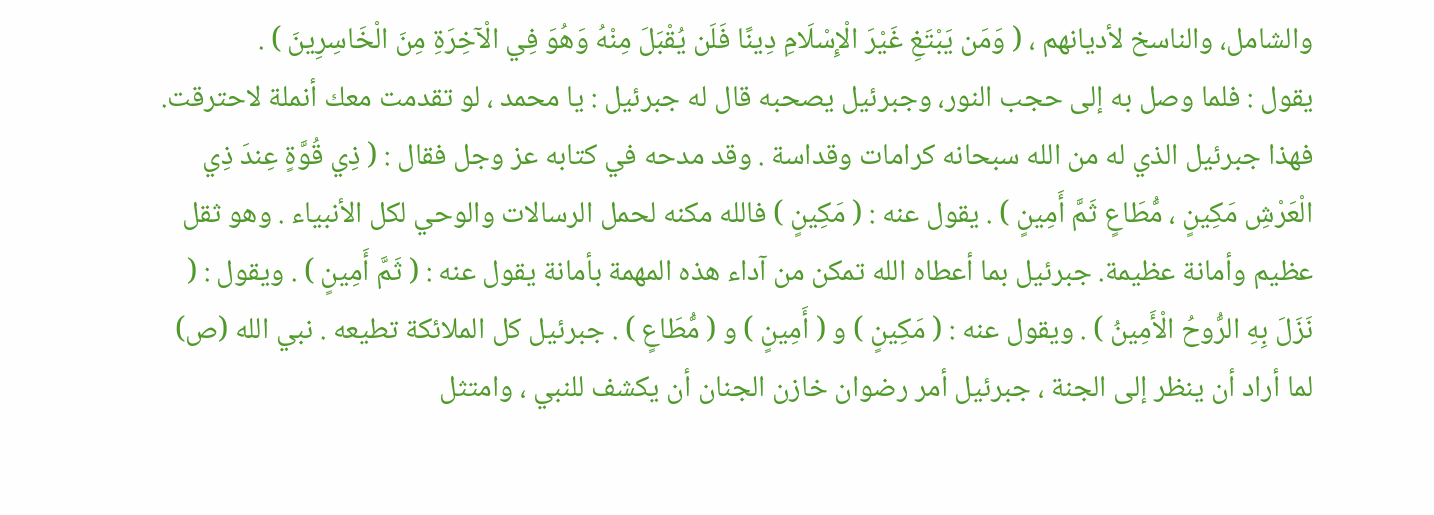والشامل، والناسخ لأديانهم ، ( وَمَن يَبْتَغِ غَيْرَ الْإِسْلَامِ دِينًا فَلَن يُقْبَلَ مِنْهُ وَهُوَ فِي الْآخِرَةِ مِنَ الْخَاسِرِينَ ) .
يقول : فلما وصل به إلى حجب النور، وجبرئيل يصحبه قال له جبرئيل : يا محمد ، لو تقدمت معك أنملة لاحترقت. فهذا جبرئيل الذي له من الله سبحانه كرامات وقداسة . وقد مدحه في كتابه عز وجل فقال : ( ذِي قُوَّةٍ عِندَ ذِي الْعَرْشِ مَكِينٍ ، مُّطَاعٍ ثَمَّ أَمِينٍ ) . يقول عنه : ( مَكِينٍ ) فالله مكنه لحمل الرسالات والوحي لكل الأنبياء . وهو ثقل عظيم وأمانة عظيمة. جبرئيل بما أعطاه الله تمكن من آداء هذه المهمة بأمانة يقول عنه : ( ثَمَّ أَمِينٍ ) . ويقول : ( نَزَلَ بِهِ الرُّوحُ الْأَمِينُ ) . ويقول عنه : ( مَكِينٍ ) و ( أَمِينٍ ) و ( مُّطَاعٍ ) . جبرئيل كل الملائكة تطيعه . نبي الله (ص) لما أراد أن ينظر إلى الجنة ، جبرئيل أمر رضوان خازن الجنان أن يكشف للنبي ، وامتثل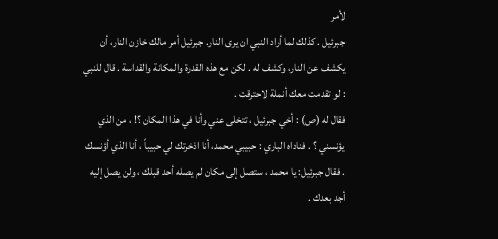لأمر
جبرئيل . كذلك لما أراد النبي ان يرى النار. جبرئيل أمر مالك خازن النار، أن يكشف عن النار، وكشف له . لكن مع هذه القدرة والمكانة والقداسة . قال للنبي : لو تقدمت معك أنملة لاحترقت .
فقال له (ص) : أخي جبرئيل ، تتخلى عني وأنا في هذا المكان ؟! ، من الذي يؤنسني ؟ . فناداه الباري : حبيبي محمد، أنا اذخرتك لي حبيباً ، أنا الذي أؤنسك . فقال جبرئیل: يا محمد ، ستصل إلى مكان لم يصله أحد قبلك ، ولن يصل إليه أجد بعدك .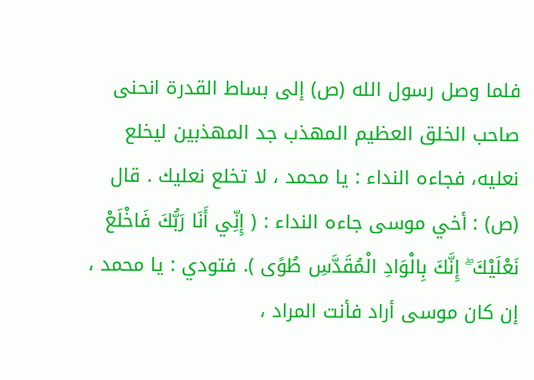فلما وصل رسول الله (ص) إلى بساط القدرة انحنى صاحب الخلق العظيم المهذب جد المهذبين ليخلع نعليه، فجاءه النداء : يا محمد ، لا تخلع نعليك . قال (ص) : أخي موسى جاءه النداء : ( إِنِّي أَنَا رَبُّكَ فَاخْلَعْ نَعْلَيْكَ ۖ إِنَّكَ بِالْوَادِ الْمُقَدَّسِ طُوًى ). فتودي : يا محمد ، إن كان موسى أراد فأنت المراد ،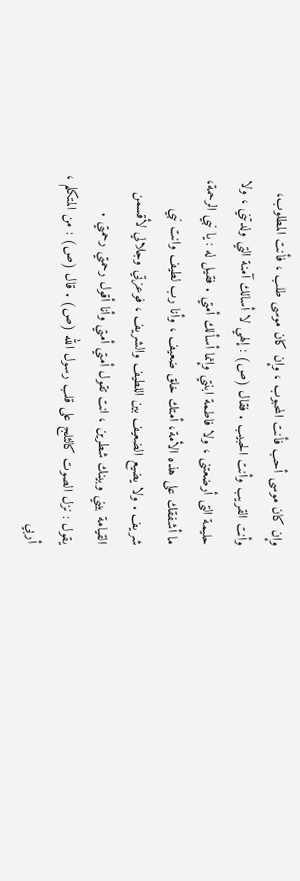وإن كان موسى أحب فأنت المحبوب ، وإن كان موسى طلب ، فأنت المطلوب، وأنت القريب وأنت الحبيب . فقال (ص) : إلهي لا أسالك آمنة التي ولدتني ، ولا حليمة التى أرضعتنى ، ولا فاطمة ابنتي وإنما أسألك أمتي . فقيل له : يا نبي الرحمة، ما أشفقك على هذه الأمة، أمتك خلق ضعيف ، وأنا رب لطيف وانت نبي شريف . ولا يضيع الضعيف بين اللطيف والشريف ، فوعزتي وجلالي لأقسمن القيامة بيني وبينك شطرين ، انت تقول أمتي أمتي وأنا أقول رحمتي رحمتي .
يقول : نزل الصوت كالثلج على قلب رسول الله (ص) . قال (ص) : من المتكلم ، أربي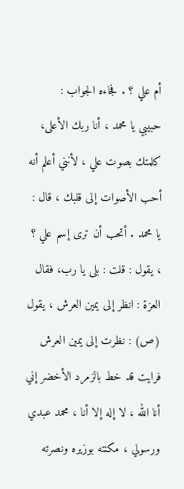أم علي ؟ . فجاءه الجواب :
حبيبي يا محمد ، أنا ربك الأعلى، كلمتك بصوت علي ، لأنني أعلم أنه أحب الأصوات إلى قلبك ، قال : يا محمد . أتحب أن ترى إسم علي ؟ ، يقول : قلت : بلى يا رب، فقال العزة : انظر إلى يمين العرش ، يقول (ص) : نظرت إلى يمين العرش فرایت قد خط بالزمرد الأخضر إني أنا الله ، لا إله إلا أنا ، محمد عبدي ورسولي ، مكنته بوزيره ونصرته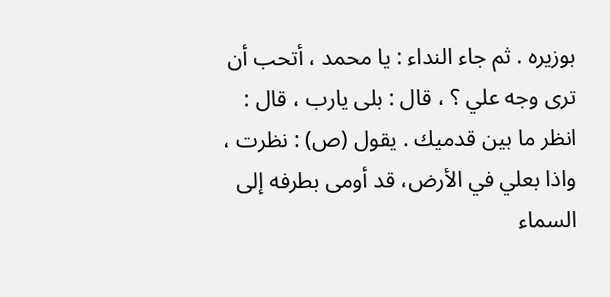بوزيره . ثم جاء النداء : يا محمد ، أتحب أن ترى وجه علي ؟ ، قال : بلى يارب ، قال : انظر ما بين قدميك . يقول (ص) : نظرت ، واذا بعلي في الأرض، قد أومى بطرفه إلى السماء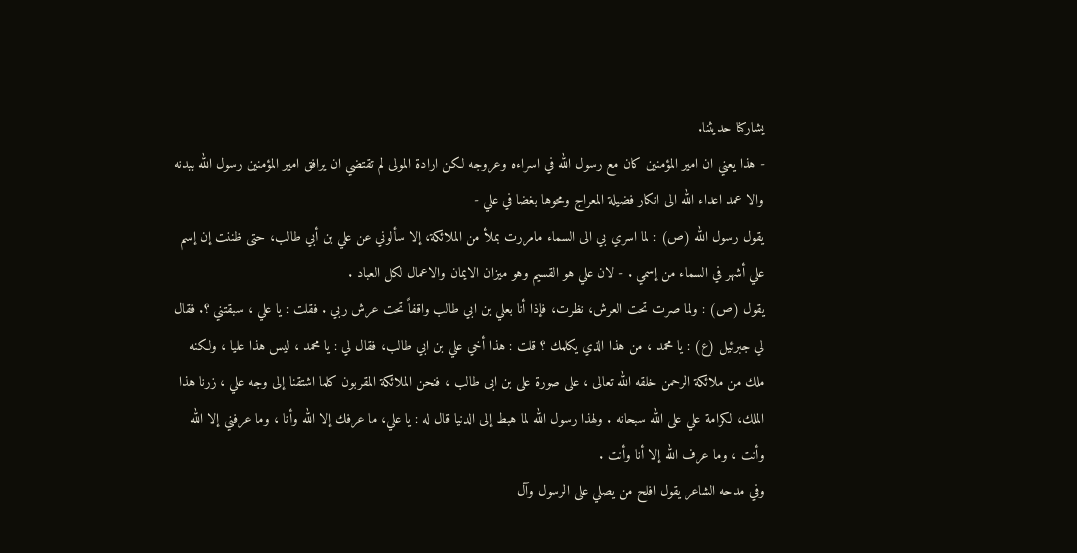يشاركنا حديثنا.
- هذا يعني ان امير المؤمنين كان مع رسول الله في اسراءه وعروجه لكن ارادة المولى لم تقتضي ان يرافق امير المؤمنين رسول الله ببدنه والا عمد اعداء الله الى انكار فضيلة المعراج ومحوها بغضا في علي -
يقول رسول الله (ص) : لما اسري بي الى السماء مامررت بملأ من الملائكة، إلا سألوني عن علي بن أبي طالب، حتى ظننت إن إسم علي أشهر في السماء من إسمي . - لان علي هو القسيم وهو ميزان الايمان والاعمال لكل العباد .
يقول (ص) : ولما صرت تحت العرش، نظرت، فإذا أنا بعلي بن ابي طالب واقفاً تحت عرش ربي . فقلت : يا علي ، سبقتني ؟. فقال لي جبرئيل (ع) : يا محمد ، من هذا الذي يكلمك ؟ قلت : هذا أخي علي بن ابي طالب، فقال لي : يا محمد ، ليس هذا عليا ، ولكنه ملك من ملائكة الرحمن خلقه الله تعالى ، على صورة على بن ابى طالب ، فنحن الملائكة المقربون كلما اشتقنا إلى وجه علي ، زرنا هذا الملك، لكرامة علي على الله سبحانه . ولهذا رسول الله لما هبط إلى الدنيا قال له : يا علي، ما عرفك إلا الله وأنا ، وما عرفني إلا الله وأنت ، وما عرف الله إلا أنا وأنت .
وفي مدحه الشاعر يقول افلح من يصلي على الرسول وآل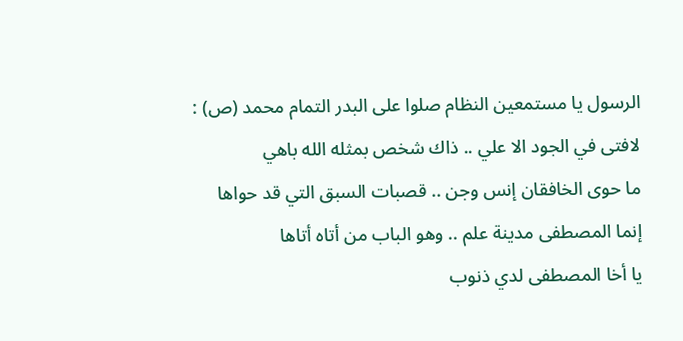الرسول يا مستمعين النظام صلوا على البدر التمام محمد (ص) :
لافتی في الجود الا علي .. ذاك شخص بمثله الله باهي
ما حوى الخافقان إنس وجن .. قصبات السبق التي قد حواها
إنما المصطفى مدينة علم .. وهو الباب من أتاه أتاها
يا أخا المصطفى لدي ذنوب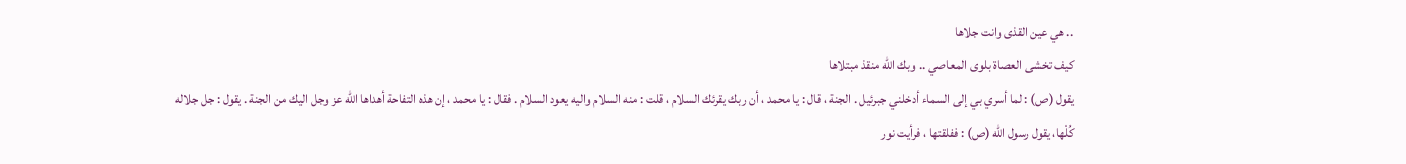.. هي عين القذى وانت جلاها
كيف تخشى العصاة بلوى المعاصي .. وبك الله منقذ مبتلاها
يقول (ص) : لما أسري بي إلى السماء أدخلني جبرئيل . الجنة ، قال : يا محمد ، أن ربك يقرئك السلام ، قلت : منه السلام واليه يعود السلام . فقال : يا محمد ، إن هذه التفاحة أهداها الله عز وجل اليك من الجنة . يقول : جل جلاله كُلْها، يقول رسول الله (ص) : ففلقتها ، فرأيت نور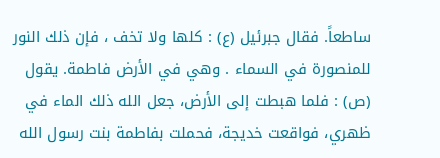ساطعاً. فقال جبرئیل (ع) : كلها ولا تخف ، فإن ذلك النور للمنصورة في السماء . وهي في الأرض فاطمة. يقول (ص) : فلما هبطت إلى الأرض، جعل الله ذلك الماء في ظهري، فواقعت خديجة، فحملت بفاطمة بنت رسول الله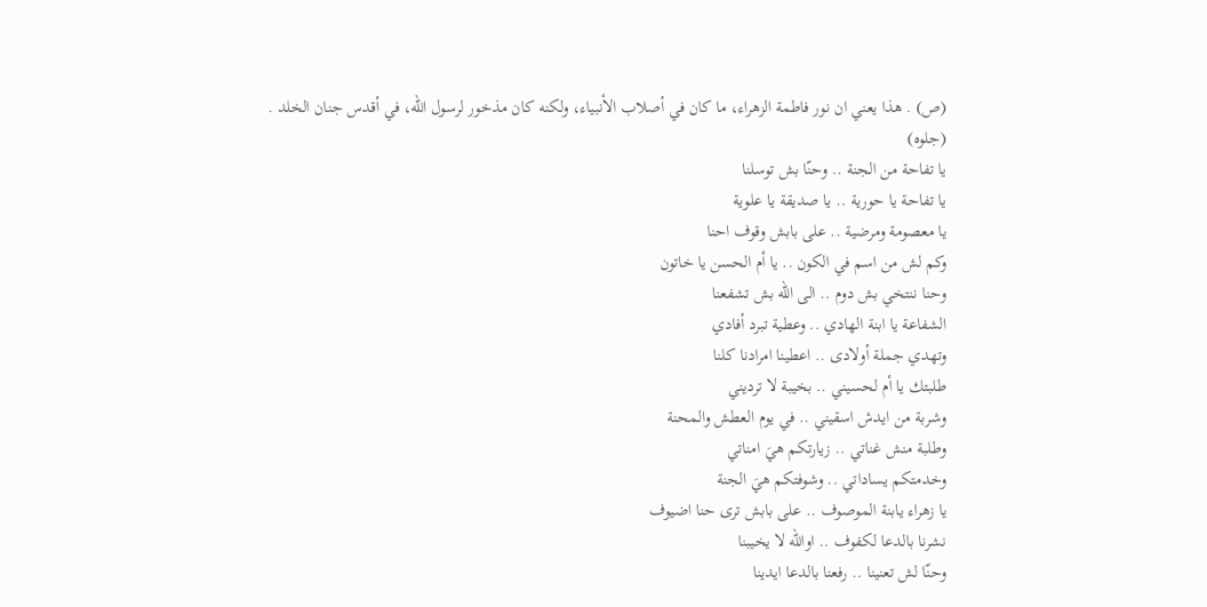(ص) . هذا يعني ان نور فاطمة الزهراء، ما كان في أصلاب الأنبياء، ولكنه كان مذخور لرسول الله، في أقدس جنان الخلد .
(جلوه)
يا تفاحة من الجنة .. وحنّا بش توسلنا
يا تفاحة يا حورية .. يا صديقة يا علوية
یا معصومة ومرضية .. على بابش وقوف احنا
وكم لش من اسم في الكون .. يا أم الحسن يا خاتون
وحنا ننتخي بش دوم .. الى الله بش تشفعنا
الشفاعة يا ابنة الهادي .. وعطية تبرد أفادي
وتهدي جملة أولادى .. اعطينا امرادنا كلنا
طلبتك يا أم لحسيني .. بخيبة لا ترديني
وشربة من ايدش اسقيني .. في يوم العطش والمحنة
وطلبة منش غناتي .. زيارتكم هيَ امناتي
وخدمتكم يساداتي .. وشوفتكم هيَ الجنة
يا زهراء يابنة الموصوف .. على بابش ترى حنا اضيوف
نشرنا بالدعا لكفوف .. اوالله لا يخيبنا
وحنّا لش تعنينا .. رفعنا بالدعا ايدينا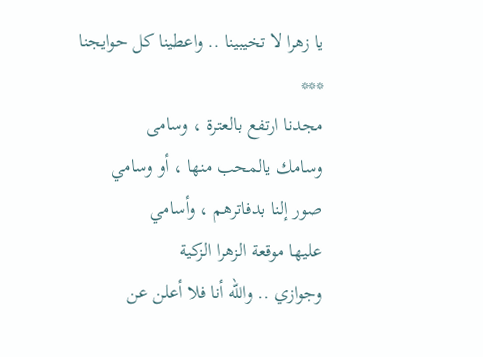یا زهرا لا تخيبينا .. واعطينا كل حوايجنا
***
مجدنا ارتفع بالعترة ، وسامى
وسامك يالمحب منها ، أو وسامي
صور إلنا بدفاترهم ، وأسامي
عليها موقعة الزهرا الزكية
وجوازي .. والله أنا فلا أعلن عن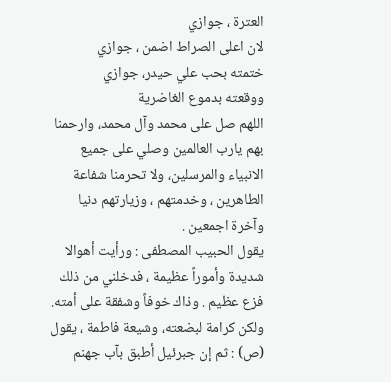العترة ، جوازي
لان اعلى الصراط اضمن ، جوازي
ختمته بحب علي حيدر، جوازي
ووقعته بدموع الغاضرية
اللهم صل على محمد وآل محمد، وارحمنا بهم يارب العالمين وصلي على جميع الانبياء والمرسلين، ولا تحرمنا شفاعة الطاهرين ، وخدمتهم ، وزيارتهم دنيا وآخرة اجمعين .
يقول الحبيب المصطفى : ورأيت أهوالا شديدة وأموراً عظيمة ، فدخلني من ذلك فزع عظيم . وذاك خوفاً وشفقة على أمته. ولكن كرامة لبضعته، وشيعة فاطمة ، يقول (ص) : ثم إن جبرئيل أطبق بآب جهنم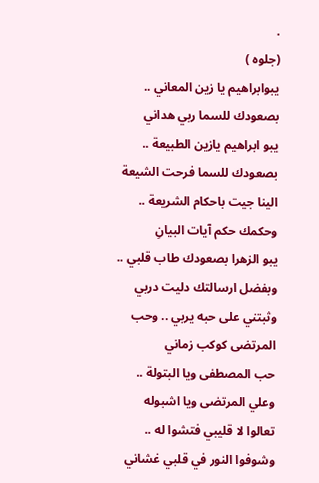.
(جلوه )
يبوابراهيم يا زين المعاني .. بصعودك للسما ربي هداني
يبو ابراهيم يازين الطبيعة .. بصعودك للسما فرحت الشيعة
الينا جيت باحكام الشريعة .. وحكمك حكم آيات البيانِ
يبو الزهرا بصعودك طاب قلبي .. وبفضل ارسالتك دليت دربي
وثبتني على حبه يربي .. وحب المرتضى كوكب زماني
حب المصطفى ويا البتولة .. وعلي المرتضى ويا اشبوله
تعالوا لا قليبي فتشوا له .. وشوفوا النور في قلبي غشاني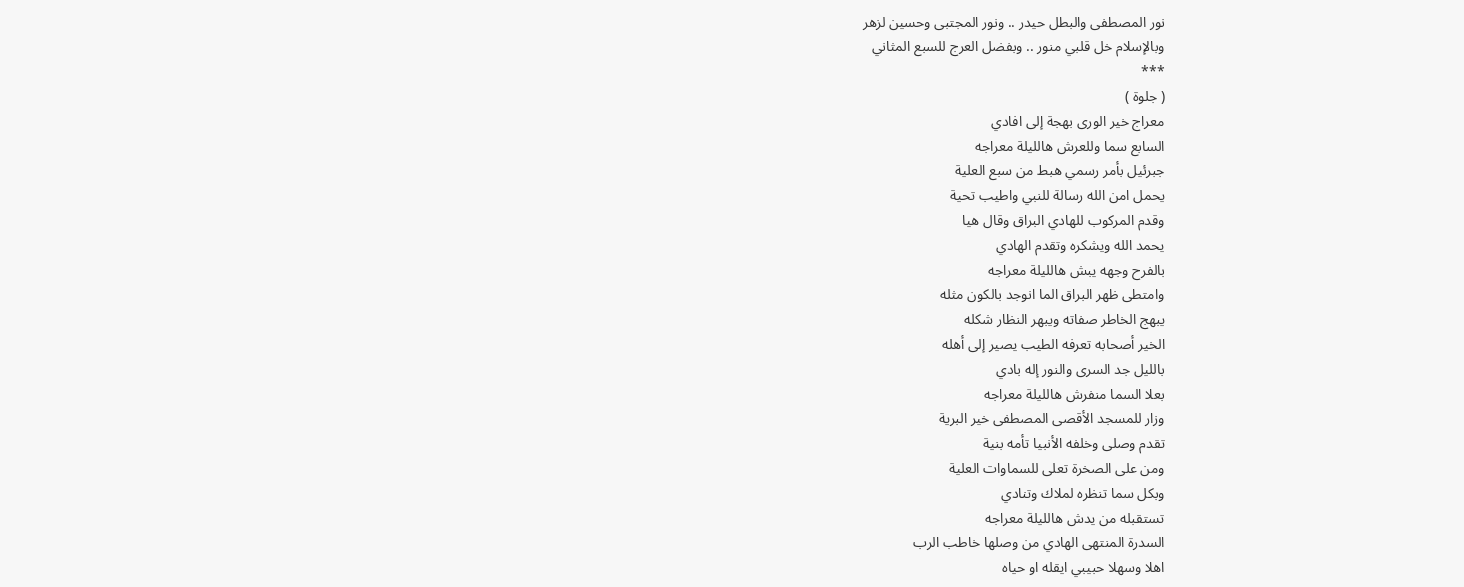نور المصطفى والبطل حيدر .. ونور المجتبى وحسين لزهر
وبالإسلام خل قلبي منور .. وبفضل العرج للسبع المثاني
***
( جلوة )
معراج خير الورى بهجة إلى افادي
السابع سما وللعرش هالليلة معراجه
جبرئيل بأمر رسمي هبط من سبع العلية
يحمل امن الله رسالة للنبي واطيب تحية
وقدم المركوب للهادي البراق وقال هيا
يحمد الله ويشكره وتقدم الهادي
بالفرح وجهه يبش هالليلة معراجه
وامتطى ظهر البراق الما انوجد بالكون مثله
يبهج الخاطر صفاته ويبهر النظار شكله
الخير أصحابه تعرفه الطيب يصير إلى أهله
بالليل جد السرى والنور إله بادي
بعلا السما منفرش هالليلة معراجه
وزار للمسجد الأقصى المصطفى خير البرية
تقدم وصلى وخلفه الأنبيا تأمه بنية
ومن على الصخرة تعلى للسماوات العلية
وبكل سما تنظره لملاك وتنادي
تستقبله من يدش هالليلة معراجه
السدرة المنتهى الهادي من وصلها خاطب الرب
اهلا وسهلا حبيبي ايقله او حياه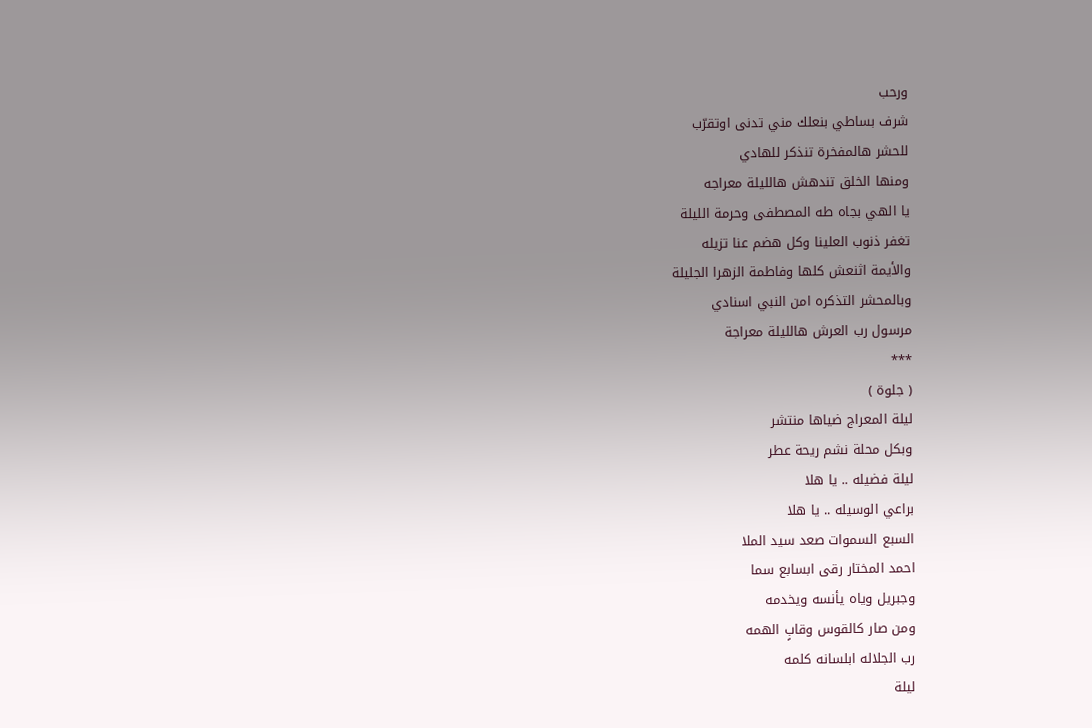ورحب
شرف بساطي بنعلك مني تدنى اوتقرّب
للحشر هالمفخرة تنذكر للهادي
ومنها الخلق تندهش هالليلة معراجه
يا الهي بجاه طه المصطفى وحرمة الليلة
تغفر ذنوب العلينا وكل هضم عنا تزيله
والأيمة اثنعش كلها وفاطمة الزهرا الجليلة
وبالمحشر التذكره امن النبي اسنادي
مرسول رب العرش هالليلة معراجة
***
( جلوة )
ليلة المعراج ضياها منتشر
وبكل محلة نشم ريحة عطر
ليلة فضيله .. يا هلا
براعي الوسيله .. يا هلا
السبع السموات صعد سيد الملا
احمد المختار رقى ابسابع سما
وجبريل وياه يأنسه ويخدمه
ومن صار كالقوس وقابٍ الهمه
رب الجلاله ابلسانه كلمه
ليلة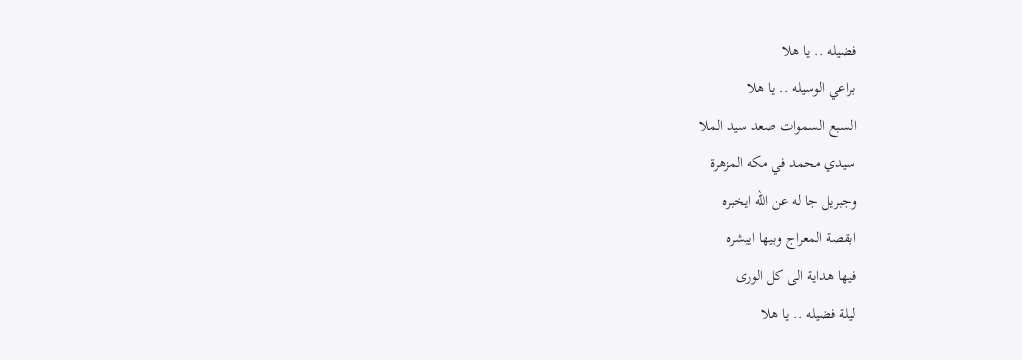فضيله .. يا هلا
براعي الوسيله .. يا هلا
السبع السموات صعد سيد الملا
سيدي محمد في مكه المزهرة
وجبريل جا له عن الله ايخبره
ابقصة المعراج وبيها ايبشره
فيها هداية الى كل الورى
ليلة فضيله .. يا هلا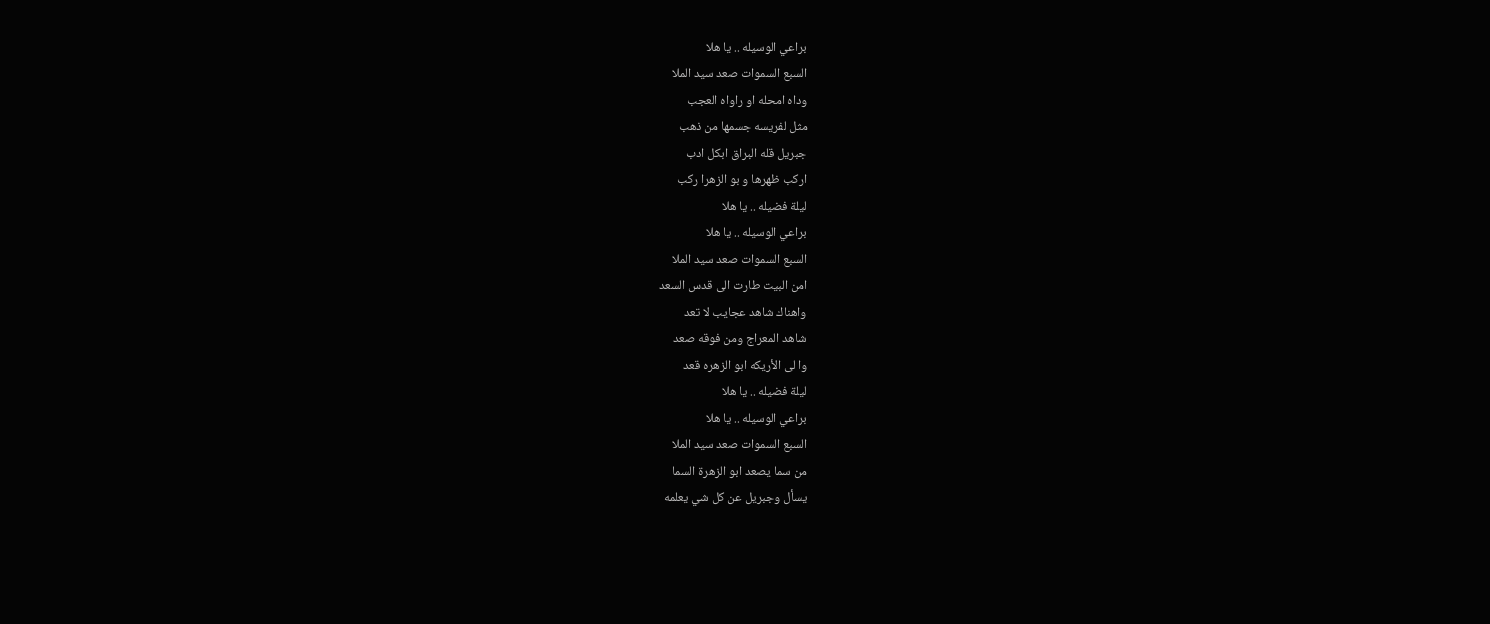براعي الوسيله .. يا هلا
السبع السموات صعد سيد الملا
وداه امحله او راواه العجب
مثل لفريسه جسمها من ذهب
جبريل قله البراق ابكل ادب
اركب ظهرها و بو الزهرا ركب
ليلة فضيله .. يا هلا
براعي الوسيله .. يا هلا
السبع السموات صعد سيد الملا
امن البيت طارت الى قدس السعد
واهناك شاهد عجايب لا تعد
شاهد المعراج ومن فوقه صعد
وا لى الأريكه ابو الزهره قعد
ليلة فضيله .. يا هلا
براعي الوسيله .. يا هلا
السبع السموات صعد سيد الملا
من سما يصعد ابو الزهرة السما
يسأل وجبريل عن كل شي يعلمه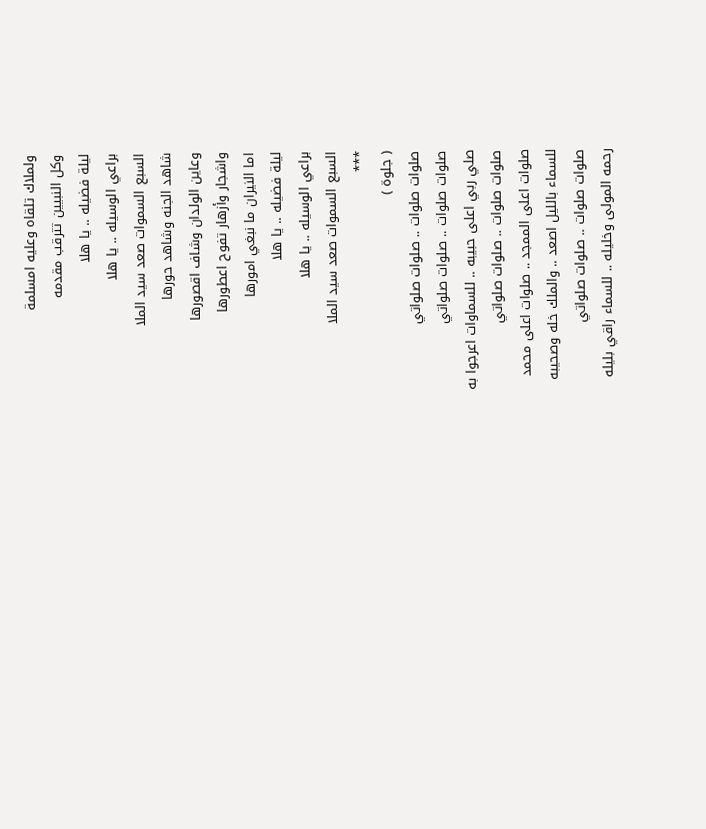ولملاك تلقاه وعليه امسلمة
وكل النبيين تترقب مقدمه
ليلة فضيله .. يا هلا
براعي الوسيله .. يا هلا
السبع السموات صعد سيد الملا
شاهد الجنه وشاهد حورها
وعاين الولدان وشاف اقصورها
واشجار وأزهار تفوح اعطورها
اما النيران ما نبغي امورها
ليلة فضيله .. يا هلا
براعي الوسيله .. يا هلا
السبع السموات صعد سيد الملا
***
( جلوة )
صلوات صلوات .. صلوات صلواتي
صلوات صلوات .. صلوات صلواتي
صلي ربي اعلى حبيبه .. للسماوات اعرجوا به
صلوات صلوات .. صلوات صلواتي
صلوات اعلى الممجد .. صلوات اعلى محمد
للسماء بالليل اصعد .. والملك خله وصحيبه
صلوات صلوات .. صلوات صلواتي
رحمه المولى وخليله .. للسماء راقي بليله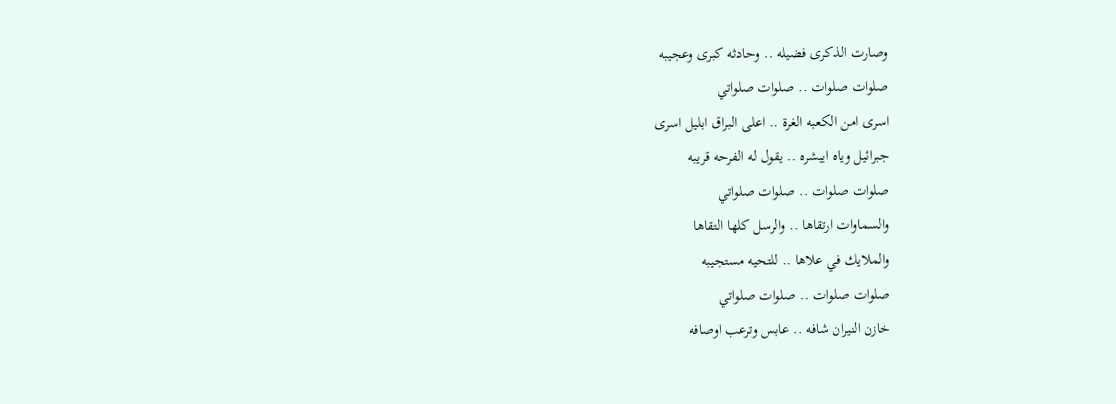وصارت الذكرى فضيله .. وحادثه كبرى وعجيبه
صلوات صلوات .. صلوات صلواتي
اسرى امن الكعبه الغرة .. اعلى البراق ابليل اسرى
جبرائيل وياه ايبشره .. يقول له الفرحه قريبه
صلوات صلوات .. صلوات صلواتي
والسماوات ارتقاها .. والرسل كلها التقاها
والملايك في علاها .. للتحيه مستجيبه
صلوات صلوات .. صلوات صلواتي
خازن النيران شافه .. عابس وترعب اوصافه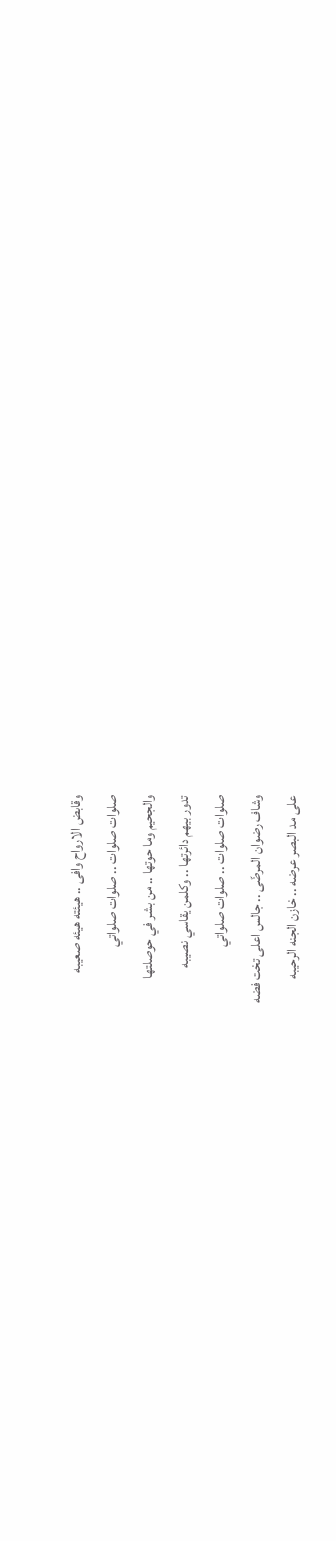وقابض الارواح وافى .. هيئته هيئه صعيبه
صلوات صلوات .. صلوات صلواتي
والجحيم وما حوتها .. من بشر في حوصلتها
تدور بيهم دائرتها .. وكلمن يقاسي نصيبه
صلوات صلوات .. صلوات صلواتي
وشاف رضوان المرضّى .. جالس اعلى تخت فضه
على مد البصر عرضه .. خازن الجنه الرحيبه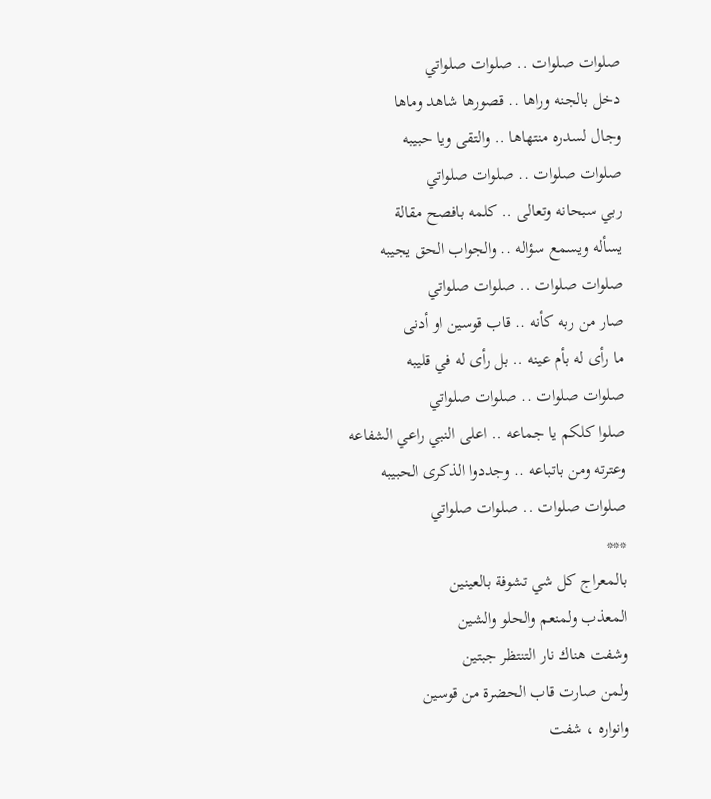صلوات صلوات .. صلوات صلواتي
دخل بالجنه وراها .. قصورها شاهد وماها
وجال لسدره منتهاها .. والتقى ويا حبيبه
صلوات صلوات .. صلوات صلواتي
ربي سبحانه وتعالى .. كلمه بافصح مقالة
يسأله ويسمع سؤاله .. والجواب الحق يجيبه
صلوات صلوات .. صلوات صلواتي
صار من ربه كأنه .. قاب قوسين او أدنى
ما رأى له بأم عينه .. بل رأى له في قليبه
صلوات صلوات .. صلوات صلواتي
صلوا كلكم يا جماعه .. اعلى النبي راعي الشفاعه
وعترته ومن باتباعه .. وجددوا الذكرى الحبيبه
صلوات صلوات .. صلوات صلواتي
***
بالمعراج كل شي تشوفة بالعينين
المعذب ولمنعم والحلو والشين
وشفت هناك نار التنتظر جبتين
ولمن صارت قاب الحضرة من قوسين
وانواره ، شفت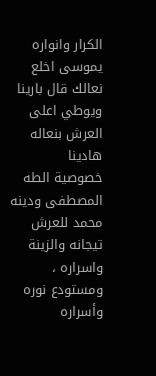الكرار وانواره
يموسى اخلع نعالك قال بارينا
ويوطي اعلى العرش بنعاله هادينا
خصوصية الطه المصطفى ودينه
محمد للعرش تيجانه والزينة
واسراره ، ومستودع نوره وأسراره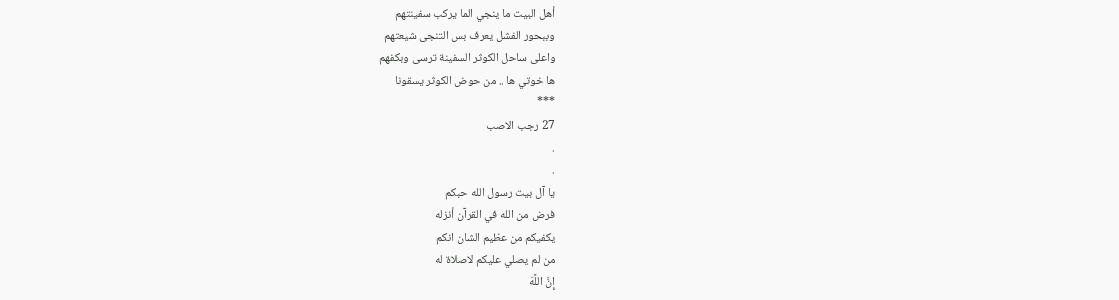أهل البيت ما ينجي الما يركب سفينتهم
وببحور الفشل يعرف بس التنجى شيعتهم
واعلى ساحل الكوثر السفينة ترسى وبكفهم
ها خوتي ها .. من حوض الكوثر يسقونا
***
27 رجب الاصب
.
.
یا آل بيت رسول الله حبكم
فرض من الله في القرآن أنزله
يكفيكم من عظيم الشان انكم
من لم يصلي عليكم لاصلاة له
إِنَّ اللَّهَ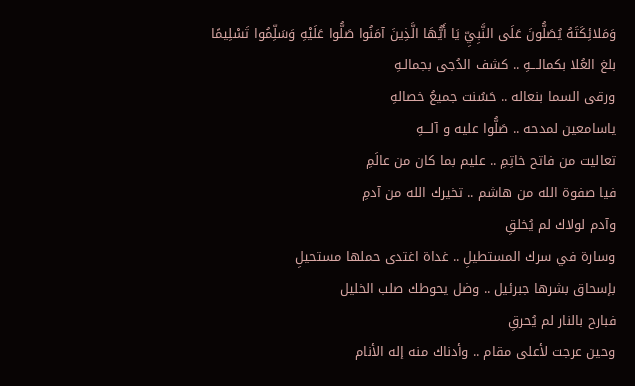وَمَلائِكَتَهُ يُصَلُّونَ عَلَى النَّبِيِّ يَا أَيُّهَا الَّذِينَ آمَنُوا صَلُّوا عَلَيْهِ وَسَلِّمُوا تَسْلِيمًا
بلغ العُلا بكمالـــهِ .. كشف الدُجى بجمالـهِ
ورقى السما بنعاله .. حَسُنت جميعُ خصالهِ
ياسامعين لمدحه .. صَلُّوا عليه و آلـــهِ
تعاليت من فاتح خاتِمِ .. عليم بما كان من عالَمِ
فيا صفوة الله من هاشم .. تخيرك الله من آدمِ
وآدم لولاك لم يُخلقِ
وسارة في سرك المستطيلِ .. غداة اغتدى حملها مستحيلِ
بإسحاق بشرها جبرئيل .. وضل يحوطك صلب الخليل
فبارح بالنار لم يُحرقِ
وحين عرجت لأعلى مقام .. وأدناك منه إله الأنام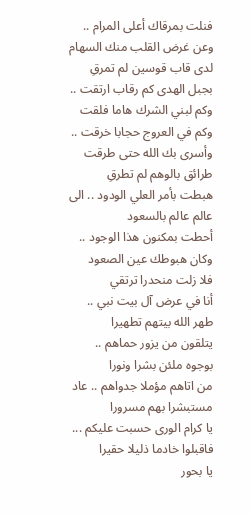فنلت بمرقاك أعلى المرام .. وعن غرض القلب منك السهام
لدى قاب قوسين لم تمرقِ
بجبل الهدى كم رقاب ارتقت .. وكم لبني الشرك هاما فلقت
وكم في العروج حجابا خرقت .. وأسرى بك الله حتى طرقت
طرائق بالوهم لم تطرقِ
هبطت بأمر العلي الودود .. الى عالم عالم بالسعود
أحطت بمكنون هذا الوجود .. وكان هبوطك عين الصعود
فلا زلت منحدرا ترتقي
أنا في عرض آل بيت نبي .. طهر الله بيتهم تطهيرا
يتلقون من يزور حماهم .. بوجوه ملئن بشرا ونورا
من اتاهم مؤملا جدواهم .. عاد مستبشرا بهم مسرورا
يا كرام الورى حسبت عليكم ... فاقبلوا خادما ذليلا حقيرا
يا بحور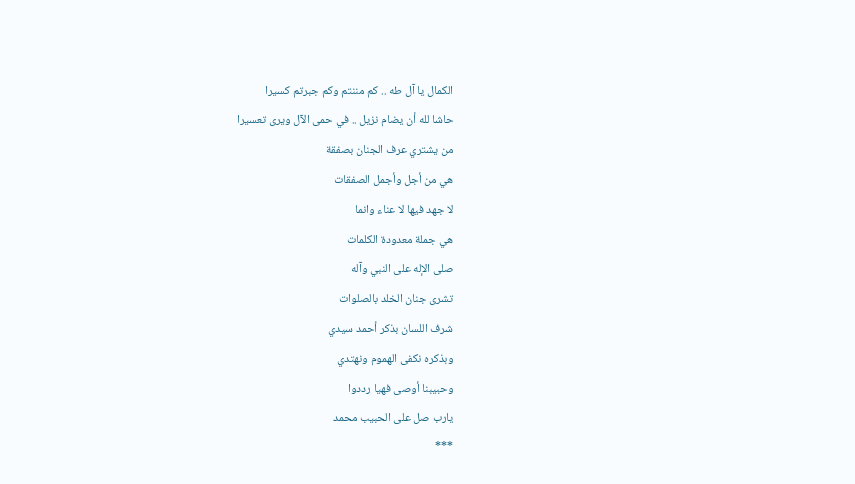الكمال يا آل طه .. كم مننتم وكم جبرتم كسيرا
حاشا لله أن يضام نزيل .. في حمى الآل ويرى تعسيرا
من يشتري عرف الجنان بصفقة
هي من أجل وأجمل الصفقات
لا جهد فيها لا عناء وانما
هي جملة معدودة الكلمات
صلى الإله على النبي وآله
تشرى جنان الخلد بالصلوات
شرف اللسان بذكر أحمد سيدي
وبذكره نكفى الهموم ونهتدي
وحبيبنا أوصى فهيا رددوا
يارب صل على الحبيب محمد
***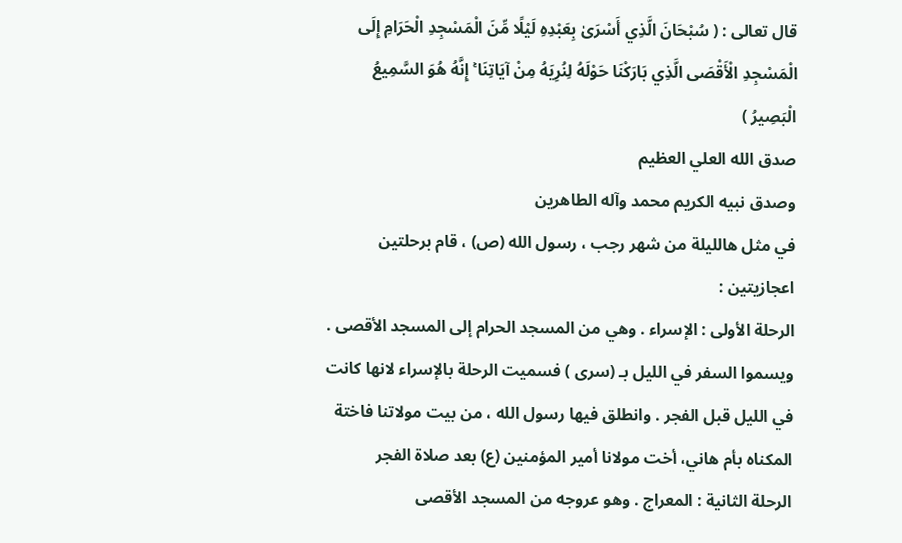قال تعالى : ( سُبْحَانَ الَّذِي أَسْرَىٰ بِعَبْدِهِ لَيْلًا مِّنَ الْمَسْجِدِ الْحَرَامِ إِلَى الْمَسْجِدِ الْأَقْصَى الَّذِي بَارَكْنَا حَوْلَهُ لِنُرِيَهُ مِنْ آيَاتِنَا ۚ إِنَّهُ هُوَ السَّمِيعُ الْبَصِيرُ )
صدق الله العلي العظيم
وصدق نبيه الكريم محمد وآله الطاهرين
في مثل هالليلة من شهر رجب ، رسول الله (ص) ، قام برحلتين اعجازيتين :
الرحلة الأولى : الإسراء . وهي من المسجد الحرام إلى المسجد الأقصى . ويسموا السفر في الليل بـ (سرى ) فسميت الرحلة بالإسراء لانها كانت في الليل قبل الفجر . وانطلق فيها رسول الله ، من بيت مولاتنا فاختة المكناه بأم هاني، أخت مولانا أمير المؤمنين (ع) بعد صلاة الفجر
الرحلة الثانية : المعراج . وهو عروجه من المسجد الأقصى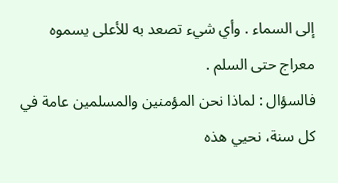إلى السماء . وأي شيء تصعد به للأعلى يسموه معراج حتى السلم .
فالسؤال : لماذا نحن المؤمنين والمسلمين عامة في كل سنة، نحيي هذه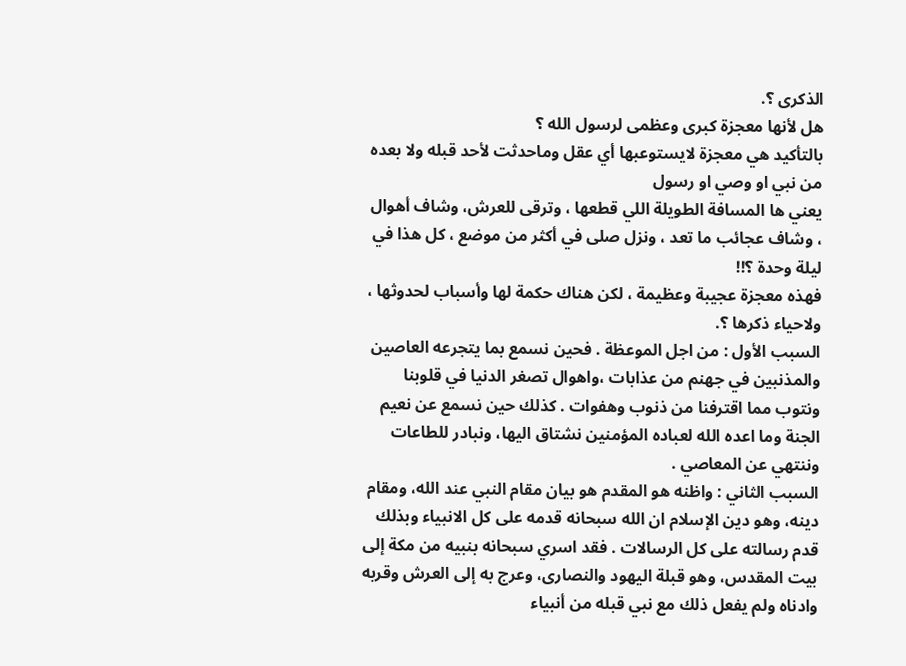الذكرى ؟.
هل لأنها معجزة كبرى وعظمى لرسول الله ؟
بالتأكيد هي معجزة لايستوعبها أي عقل وماحدثت لأحد قبله ولا بعده من نبي او وصي او رسول
يعني ها المسافة الطويلة اللي قطعها ، وترقى للعرش، وشاف أهوال ، وشاف عجائب ما تعد ، ونزل صلى في أكثر من موضع ، كل هذا في ليلة وحدة ؟!!
فهذه معجزة عجيبة وعظيمة ، لكن هناك حكمة لها وأسباب لحدوثها ، ولاحياء ذكرها ؟.
السبب الأول : من اجل الموعظة . فحين نسمع بما يتجرعه العاصين والمذنبين في جهنم من عذابات ،واهوال تصغر الدنيا في قلوبنا ونتوب مما اقترفنا من ذنوب وهفوات . كذلك حين نسمع عن نعيم الجنة وما اعده الله لعباده المؤمنين نشتاق اليها، ونبادر للطاعات وننتهي عن المعاصي .
السبب الثاني : واظنه هو المقدم هو بيان مقام النبي عند الله، ومقام دينه، وهو دين الإسلام ان الله سبحانه قدمه على كل الانبياء وبذلك قدم رسالته على كل الرسالات . فقد اسري سبحانه بنبيه من مكة إلى بيت المقدس، وهو قبلة اليهود والنصارى، وعرج به إلى العرش وقربه وادناه ولم يفعل ذلك مع نبي قبله من أنبياء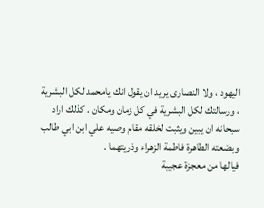اليهود ، ولا النصارى يريد ان يقول انك يامحمد لكل البشرية ، ورسالتك لكل البشرية في كل زمان ومكان . كذلك اراد سبحانه ان يبين ويثبت لخلقه مقام وصيه علي ابن ابي طالب وبضعته الطاهرة فاطمة الزهراء وذريتهما .
فيالها من معجزة عجيبة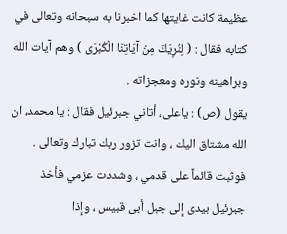عظيمة كانت غايتها كما اخبرنا به سبحانه وتعالى في كتابه فقال : ( لِنُرِيَكَ مِنْ آيَاتِنَا الْكُبْرَى ) وهم آيات الله وبراهينه ونوره ومعجزاته .
يقول (ص) : ياعلى، أتاني جبرئيل فقال : یا محمد، ان الله مشتاق اليك ، وانت تزور ربك تبارك وتعالى . فوثبت قائماً على قدمي ، وشددت عزمي فأخذ جبرئیل بیدی إلى جبل أبى قبيس ، وإذا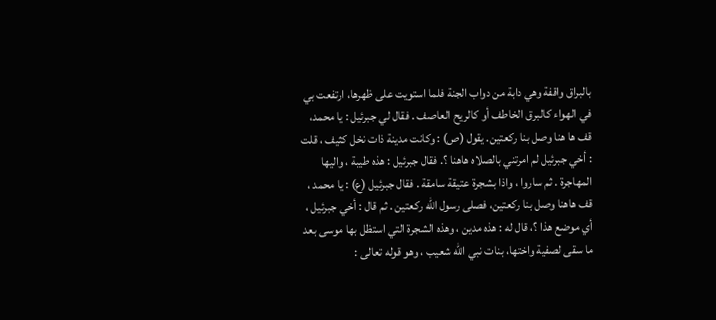بالبراق واقفة وهي دابة من دواب الجنة فلما استويت على ظهرها، ارتفعت بي في الهواء كالبرق الخاطف أو كالريح العاصف . فقال لي جبرئيل : یا محمد، قف ها هنا وصل بنا ركعتين. يقول (ص) : وكانت مدينة ذات نخل كثيف ، قلت : أخي جبرئيل لم امرتني بالصلاه هاهنا ؟. فقال جبرئيل : هذه طيبة ، واليها المهاجرة . ثم ساروا ، واذا بشجرة عتيقة سامقة . فقال جبرئیل (ع) : يا محمد ، قف هاهنا وصل بنا ركعتين، فصلى رسول الله ركعتين . ثم قال : أخي جبرئيل ، أي موضع هذا ؟، قال له : هذه مدين ، وهذه الشجرة التي استظل بها موسى بعد ما سقى لصفية واختها، بنات نبي الله شعيب ، وهو قوله تعالى :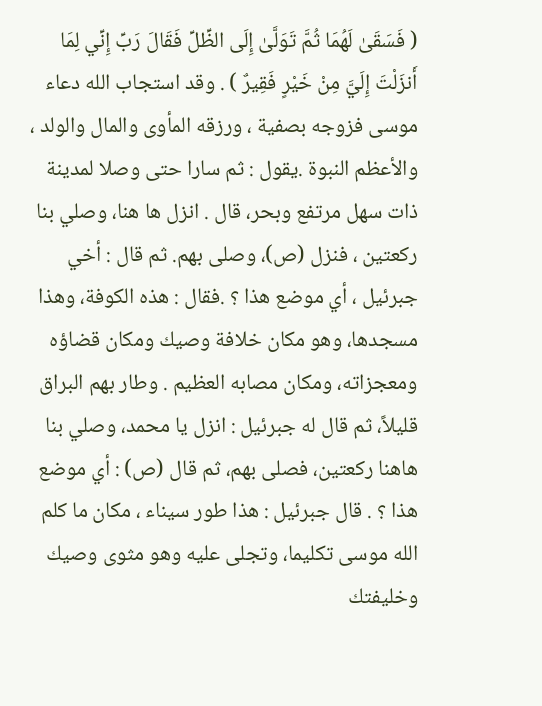( فَسَقَىٰ لَهُمَا ثُمَّ تَوَلَّىٰ إِلَى الظِّلِّ فَقَالَ رَبِّ إِنِّي لِمَا أَنزَلْتَ إِلَيَّ مِنْ خَيْرٍ فَقِيرٌ ) . وقد استجاب الله دعاء موسى فزوجه بصفية ، ورزقه المأوى والمال والولد ، والأعظم النبوة .يقول : ثم سارا حتى وصلا لمدينة ذات سهل مرتفع وبحر، قال . انزل ها هنا، وصلي بنا ركعتين ، فنزل (ص)، وصلى بهم. ثم قال : أخي جبرئيل ، أي موضع هذا ؟ .فقال : هذه الكوفة، وهذا مسجدها، وهو مكان خلافة وصيك ومكان قضاؤه ومعجزاته، ومكان مصابه العظيم . وطار بهم البراق قليلاً، ثم قال له جبرئيل : انزل يا محمد، وصلي بنا هاهنا ركعتين، فصلى بهم، ثم قال (ص) : أي موضع هذا ؟ . قال جبرئيل : هذا طور سيناء ، مكان ما كلم الله موسى تكليما، وتجلى عليه وهو مثوى وصيك
وخليفتك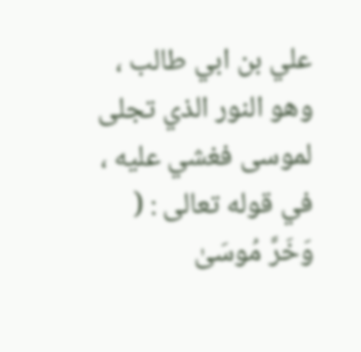علي بن ابي طالب ، وهو النور الذي تجلى لموسى فغشي عليه ، في قوله تعالى : ( وَخَرَّ مُوسَىٰ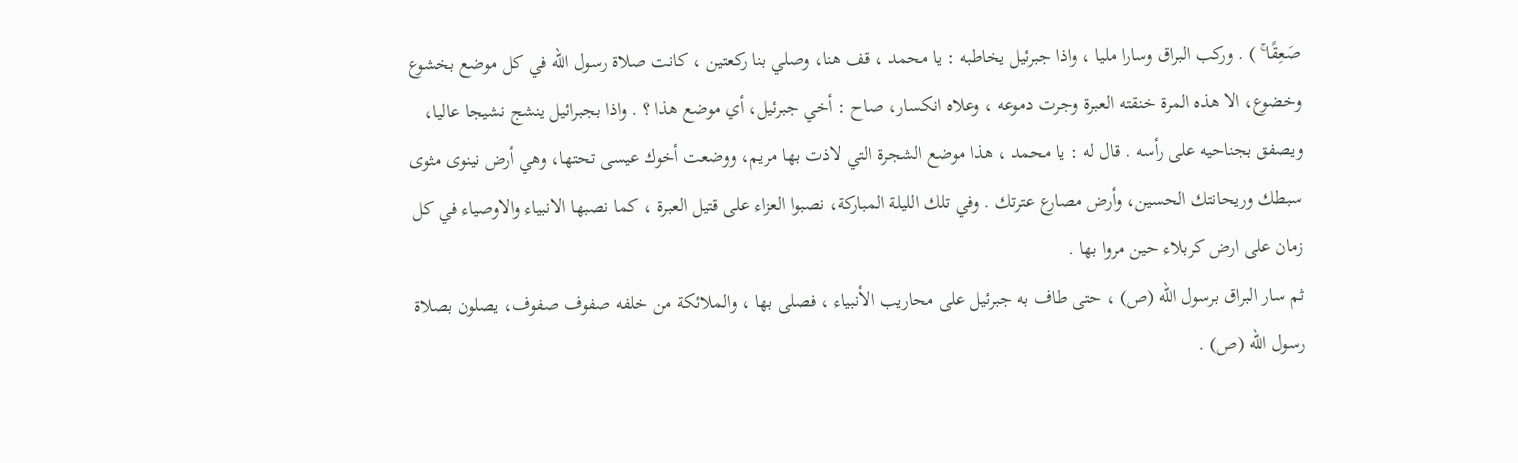صَعِقًا ۚ ) . وركب البراق وسارا مليا ، واذا جبرئيل يخاطبه : يا محمد ، قف هنا، وصلي بنا ركعتين ، كانت صلاة رسول الله في كل موضع بخشوع وخضوع، الا هذه المرة خنقته العبرة وجرت دموعه ، وعلاه انکسار، صاح : أخي جبرئيل، أي موضع هذا ؟ . واذا بجبرائيل ينشج نشيجا عاليا، ويصفق بجناحيه على رأسه . قال له : يا محمد ، هذا موضع الشجرة التي لاذت بها مريم، ووضعت أخوك عيسى تحتها، وهي أرض نينوى مثوى سبطك وريحانتك الحسين، وأرض مصارع عترتك . وفي تلك الليلة المباركة، نصبوا العزاء على قتيل العبرة ، كما نصبها الانبياء والاوصياء في كل زمان على ارض كربلاء حين مروا بها .
ثم سار البراق برسول الله (ص) ، حتى طاف به جبرئیل على محاريب الأنبياء ، فصلى بها ، والملائكة من خلفه صفوف صفوف، يصلون بصلاة رسول الله (ص) .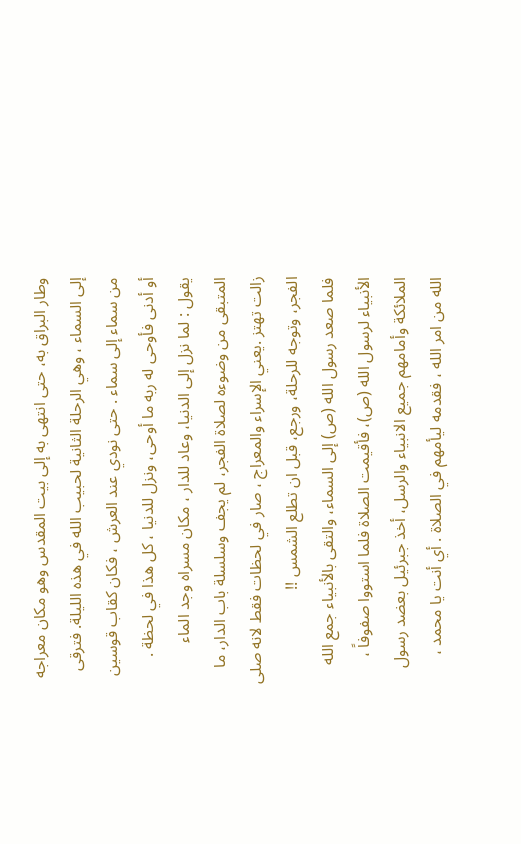وطار البراق به، حتى انتهى به إلى بيت المقدس وهو مكان معراجه إلى السماء ، وهي الرحلة الثانية لحبيب الله في هذه الليلة. فترقى من سماء إلى سماء . حتى نودي عند العرش ، فكان كقاب قوسين أو أدنى فأوحى له ربه ما أوحى، ونزل للدنيا ، كل هذا في لحظة .
يقول : لما نزل إلى الدنيا، وعاد للدار ، مكان مسراه وجد الماء المتبقى من وضوءه لصلاة الفجر، لم يجف وسلسلة باب الدار، ما زالت تهتز .يعني الإسراء والمعراج ، صار في لحظات فقط لانه صلى الفجر، وتوجه للرحلة، ورجع، قبل ان تطلع الشمس !!
فلما صعد رسول الله (ص) إلى السماء، والتقى بالأنبياء جمع الله الأنبياء لرسول الله (ص)، فأقيمت الصلاة فلما استووا صفوفاً ، الملائكة وأمامهم جميع الانبياء والرسل، أخذ جبرئيل بعضد رسول الله من امر الله ، فقدمه ليأمهم في الصلاة . أي أنت يا محمد ،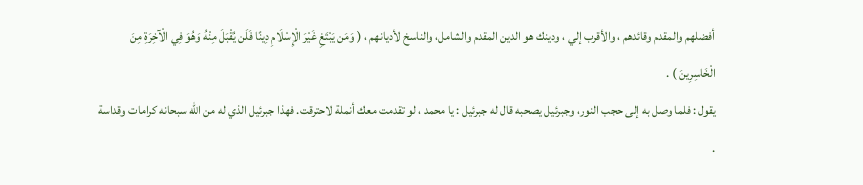أفضلهم والمقدم وقائدهم ، والأقرب إلي ، ودينك هو الدين المقدم والشامل، والناسخ لأديانهم ، ( وَمَن يَبْتَغِ غَيْرَ الْإِسْلَامِ دِينًا فَلَن يُقْبَلَ مِنْهُ وَهُوَ فِي الْآخِرَةِ مِنَ الْخَاسِرِينَ ) .
يقول : فلما وصل به إلى حجب النور، وجبرئيل يصحبه قال له جبرئيل : يا محمد ، لو تقدمت معك أنملة لاحترقت. فهذا جبرئيل الذي له من الله سبحانه كرامات وقداسة .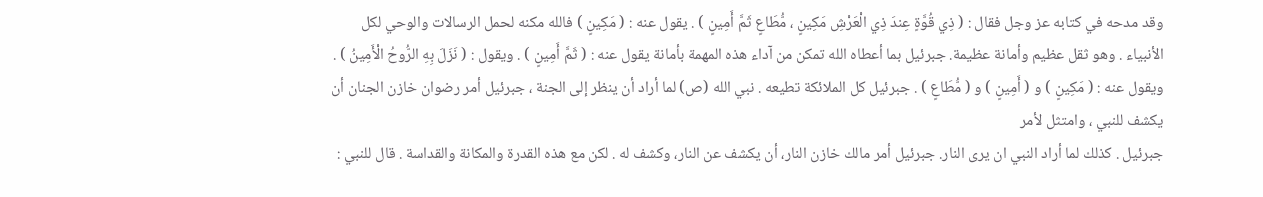وقد مدحه في كتابه عز وجل فقال : ( ذِي قُوَّةٍ عِندَ ذِي الْعَرْشِ مَكِينٍ ، مُّطَاعٍ ثَمَّ أَمِينٍ ) . يقول عنه : ( مَكِينٍ ) فالله مكنه لحمل الرسالات والوحي لكل الأنبياء . وهو ثقل عظيم وأمانة عظيمة. جبرئيل بما أعطاه الله تمكن من آداء هذه المهمة بأمانة يقول عنه : ( ثَمَّ أَمِينٍ ) . ويقول : ( نَزَلَ بِهِ الرُّوحُ الْأَمِينُ ) . ويقول عنه : ( مَكِينٍ ) و ( أَمِينٍ ) و ( مُّطَاعٍ ) . جبرئيل كل الملائكة تطيعه . نبي الله (ص) لما أراد أن ينظر إلى الجنة ، جبرئيل أمر رضوان خازن الجنان أن يكشف للنبي ، وامتثل لأمر
جبرئيل . كذلك لما أراد النبي ان يرى النار. جبرئيل أمر مالك خازن النار، أن يكشف عن النار، وكشف له . لكن مع هذه القدرة والمكانة والقداسة . قال للنبي :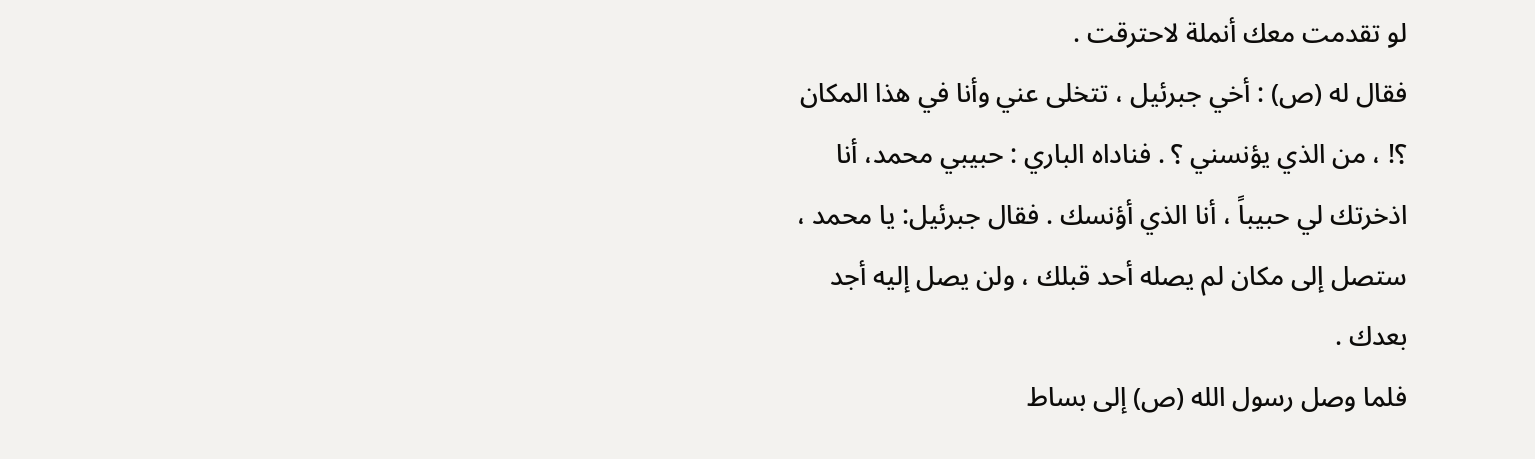لو تقدمت معك أنملة لاحترقت .
فقال له (ص) : أخي جبرئيل ، تتخلى عني وأنا في هذا المكان ؟! ، من الذي يؤنسني ؟ . فناداه الباري : حبيبي محمد، أنا اذخرتك لي حبيباً ، أنا الذي أؤنسك . فقال جبرئیل: يا محمد ، ستصل إلى مكان لم يصله أحد قبلك ، ولن يصل إليه أجد بعدك .
فلما وصل رسول الله (ص) إلى بساط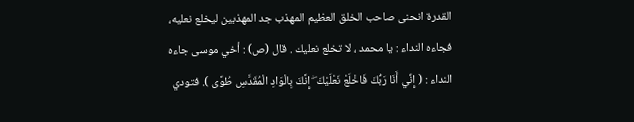القدرة انحنى صاحب الخلق العظيم المهذب جد المهذبين ليخلع نعليه، فجاءه النداء : يا محمد ، لا تخلع نعليك . قال (ص) : أخي موسى جاءه النداء : ( إِنِّي أَنَا رَبُّكَ فَاخْلَعْ نَعْلَيْكَ ۖ إِنَّكَ بِالْوَادِ الْمُقَدَّسِ طُوًى ). فتودي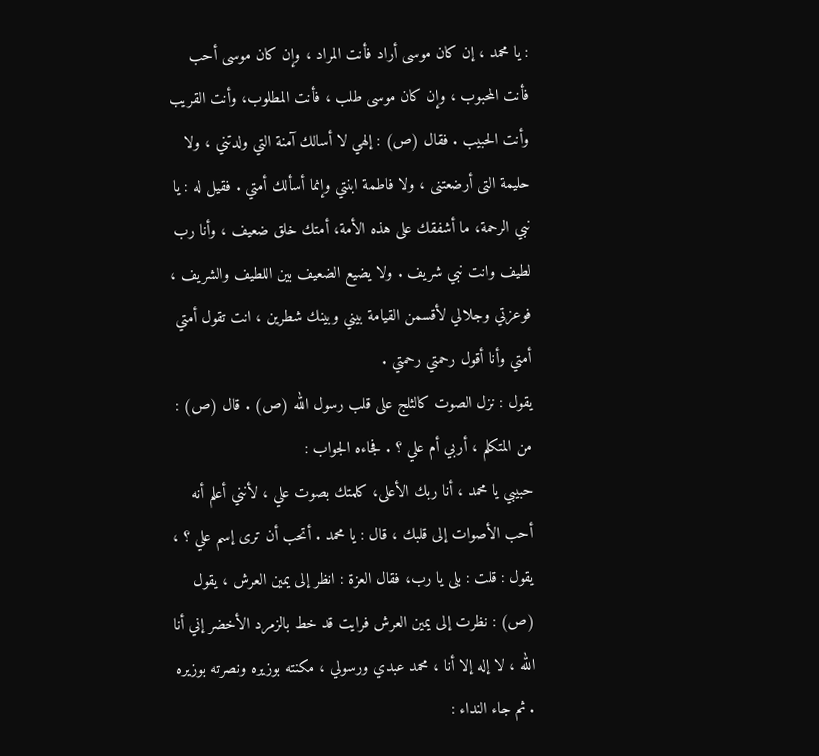: يا محمد ، إن كان موسى أراد فأنت المراد ، وإن كان موسى أحب فأنت المحبوب ، وإن كان موسى طلب ، فأنت المطلوب، وأنت القريب وأنت الحبيب . فقال (ص) : إلهي لا أسالك آمنة التي ولدتني ، ولا حليمة التى أرضعتنى ، ولا فاطمة ابنتي وإنما أسألك أمتي . فقيل له : يا نبي الرحمة، ما أشفقك على هذه الأمة، أمتك خلق ضعيف ، وأنا رب لطيف وانت نبي شريف . ولا يضيع الضعيف بين اللطيف والشريف ، فوعزتي وجلالي لأقسمن القيامة بيني وبينك شطرين ، انت تقول أمتي أمتي وأنا أقول رحمتي رحمتي .
يقول : نزل الصوت كالثلج على قلب رسول الله (ص) . قال (ص) : من المتكلم ، أربي أم علي ؟ . فجاءه الجواب :
حبيبي يا محمد ، أنا ربك الأعلى، كلمتك بصوت علي ، لأنني أعلم أنه أحب الأصوات إلى قلبك ، قال : يا محمد . أتحب أن ترى إسم علي ؟ ، يقول : قلت : بلى يا رب، فقال العزة : انظر إلى يمين العرش ، يقول (ص) : نظرت إلى يمين العرش فرایت قد خط بالزمرد الأخضر إني أنا الله ، لا إله إلا أنا ، محمد عبدي ورسولي ، مكنته بوزيره ونصرته بوزيره . ثم جاء النداء :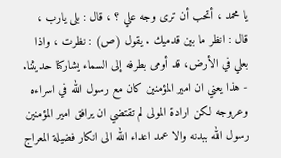يا محمد ، أتحب أن ترى وجه علي ؟ ، قال : بلى يارب ، قال : انظر ما بين قدميك . يقول (ص) : نظرت ، واذا بعلي في الأرض، قد أومى بطرفه إلى السماء يشاركنا حديثنا.
- هذا يعني ان امير المؤمنين كان مع رسول الله في اسراءه وعروجه لكن ارادة المولى لم تقتضي ان يرافق امير المؤمنين رسول الله ببدنه والا عمد اعداء الله الى انكار فضيلة المعراج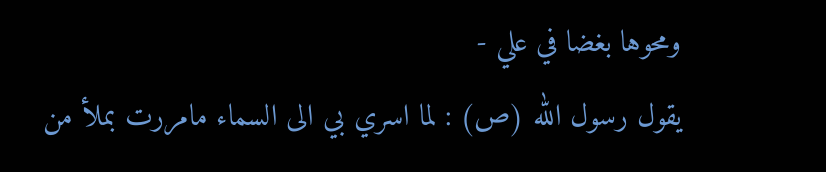ومحوها بغضا في علي -
يقول رسول الله (ص) : لما اسري بي الى السماء مامررت بملأ من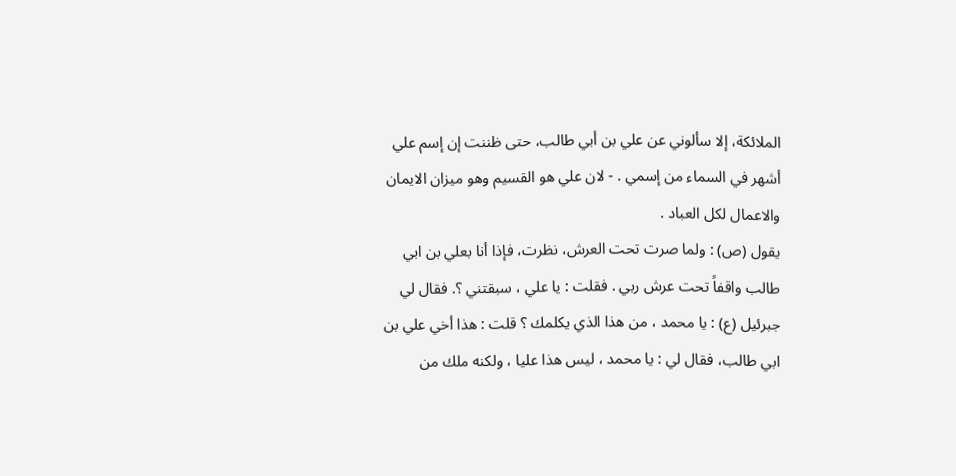الملائكة، إلا سألوني عن علي بن أبي طالب، حتى ظننت إن إسم علي أشهر في السماء من إسمي . - لان علي هو القسيم وهو ميزان الايمان والاعمال لكل العباد .
يقول (ص) : ولما صرت تحت العرش، نظرت، فإذا أنا بعلي بن ابي طالب واقفاً تحت عرش ربي . فقلت : يا علي ، سبقتني ؟. فقال لي جبرئيل (ع) : يا محمد ، من هذا الذي يكلمك ؟ قلت : هذا أخي علي بن ابي طالب، فقال لي : يا محمد ، ليس هذا عليا ، ولكنه ملك من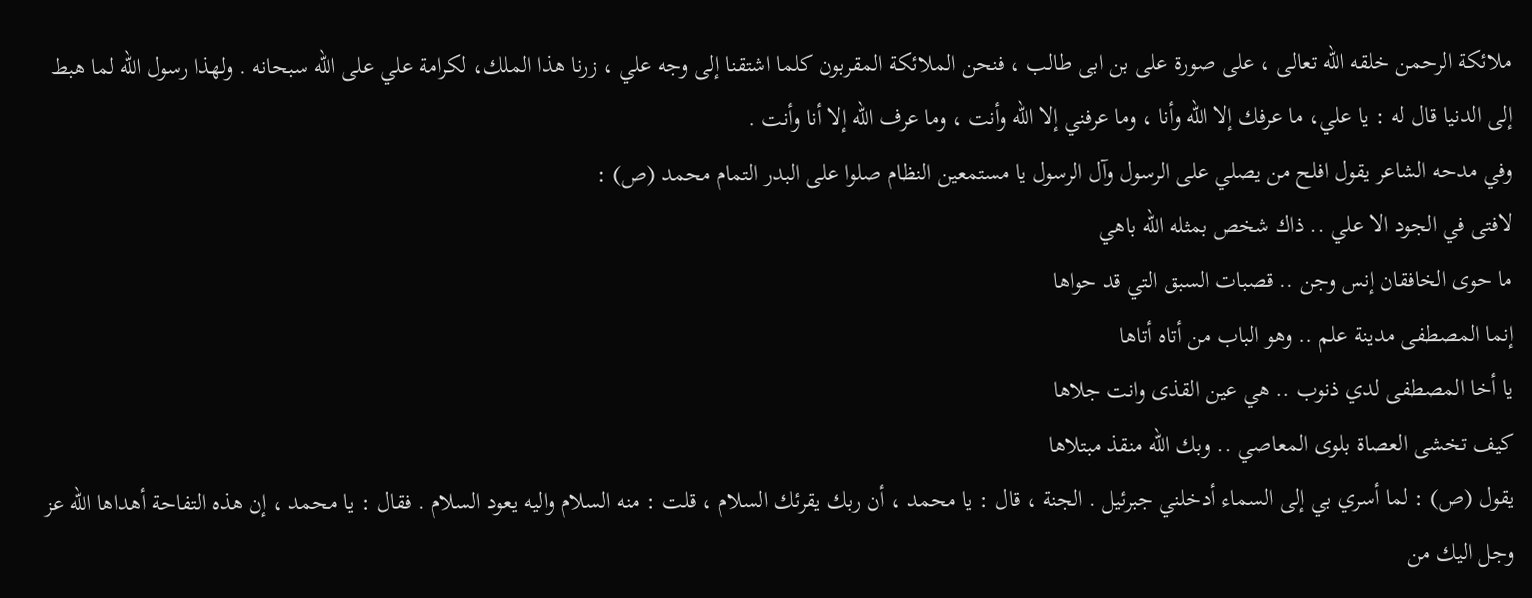ملائكة الرحمن خلقه الله تعالى ، على صورة على بن ابى طالب ، فنحن الملائكة المقربون كلما اشتقنا إلى وجه علي ، زرنا هذا الملك، لكرامة علي على الله سبحانه . ولهذا رسول الله لما هبط إلى الدنيا قال له : يا علي، ما عرفك إلا الله وأنا ، وما عرفني إلا الله وأنت ، وما عرف الله إلا أنا وأنت .
وفي مدحه الشاعر يقول افلح من يصلي على الرسول وآل الرسول يا مستمعين النظام صلوا على البدر التمام محمد (ص) :
لافتی في الجود الا علي .. ذاك شخص بمثله الله باهي
ما حوى الخافقان إنس وجن .. قصبات السبق التي قد حواها
إنما المصطفى مدينة علم .. وهو الباب من أتاه أتاها
يا أخا المصطفى لدي ذنوب .. هي عين القذى وانت جلاها
كيف تخشى العصاة بلوى المعاصي .. وبك الله منقذ مبتلاها
يقول (ص) : لما أسري بي إلى السماء أدخلني جبرئيل . الجنة ، قال : يا محمد ، أن ربك يقرئك السلام ، قلت : منه السلام واليه يعود السلام . فقال : يا محمد ، إن هذه التفاحة أهداها الله عز وجل اليك من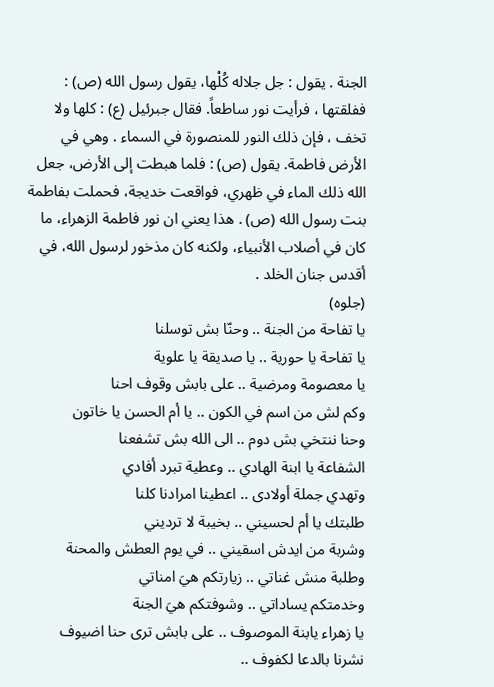الجنة . يقول : جل جلاله كُلْها، يقول رسول الله (ص) : ففلقتها ، فرأيت نور ساطعاً. فقال جبرئیل (ع) : كلها ولا تخف ، فإن ذلك النور للمنصورة في السماء . وهي في الأرض فاطمة. يقول (ص) : فلما هبطت إلى الأرض، جعل الله ذلك الماء في ظهري، فواقعت خديجة، فحملت بفاطمة بنت رسول الله (ص) . هذا يعني ان نور فاطمة الزهراء، ما كان في أصلاب الأنبياء، ولكنه كان مذخور لرسول الله، في أقدس جنان الخلد .
(جلوه)
يا تفاحة من الجنة .. وحنّا بش توسلنا
يا تفاحة يا حورية .. يا صديقة يا علوية
یا معصومة ومرضية .. على بابش وقوف احنا
وكم لش من اسم في الكون .. يا أم الحسن يا خاتون
وحنا ننتخي بش دوم .. الى الله بش تشفعنا
الشفاعة يا ابنة الهادي .. وعطية تبرد أفادي
وتهدي جملة أولادى .. اعطينا امرادنا كلنا
طلبتك يا أم لحسيني .. بخيبة لا ترديني
وشربة من ايدش اسقيني .. في يوم العطش والمحنة
وطلبة منش غناتي .. زيارتكم هيَ امناتي
وخدمتكم يساداتي .. وشوفتكم هيَ الجنة
يا زهراء يابنة الموصوف .. على بابش ترى حنا اضيوف
نشرنا بالدعا لكفوف ..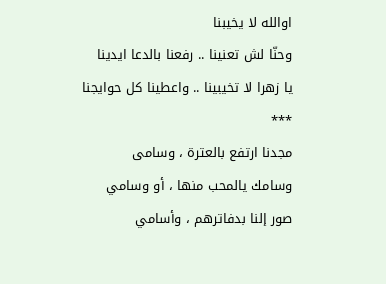اوالله لا يخيبنا
وحنّا لش تعنينا .. رفعنا بالدعا ايدينا
یا زهرا لا تخيبينا .. واعطينا كل حوايجنا
***
مجدنا ارتفع بالعترة ، وسامى
وسامك يالمحب منها ، أو وسامي
صور إلنا بدفاترهم ، وأسامي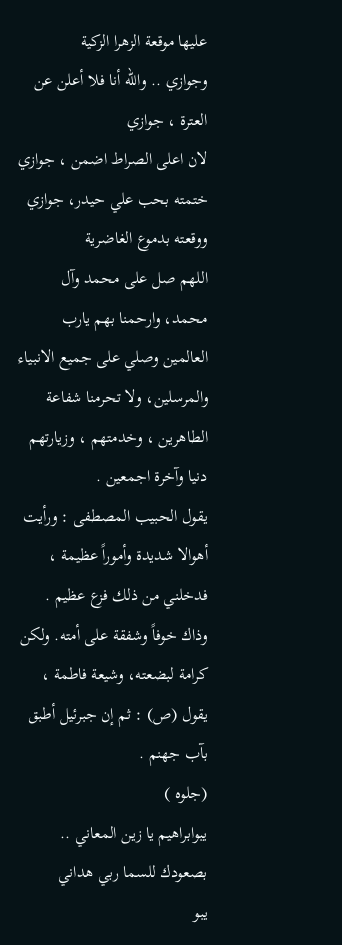عليها موقعة الزهرا الزكية
وجوازي .. والله أنا فلا أعلن عن العترة ، جوازي
لان اعلى الصراط اضمن ، جوازي
ختمته بحب علي حيدر، جوازي
ووقعته بدموع الغاضرية
اللهم صل على محمد وآل محمد، وارحمنا بهم يارب العالمين وصلي على جميع الانبياء والمرسلين، ولا تحرمنا شفاعة الطاهرين ، وخدمتهم ، وزيارتهم دنيا وآخرة اجمعين .
يقول الحبيب المصطفى : ورأيت أهوالا شديدة وأموراً عظيمة ، فدخلني من ذلك فزع عظيم . وذاك خوفاً وشفقة على أمته. ولكن كرامة لبضعته، وشيعة فاطمة ، يقول (ص) : ثم إن جبرئيل أطبق بآب جهنم .
(جلوه )
يبوابراهيم يا زين المعاني .. بصعودك للسما ربي هداني
يبو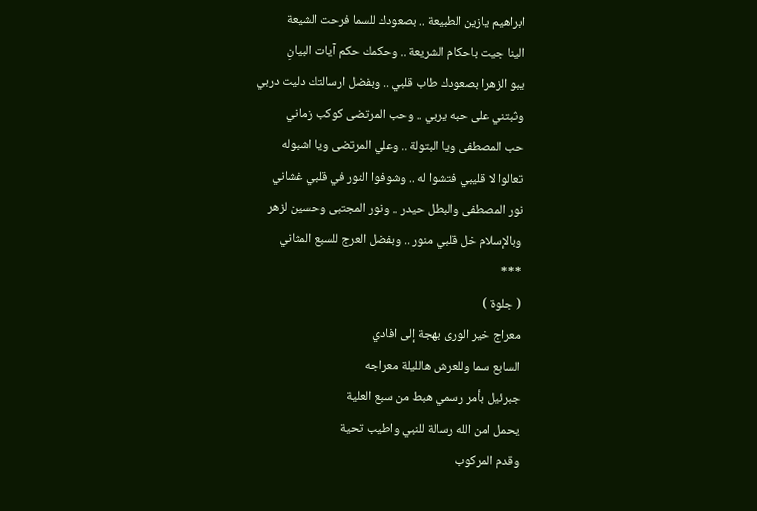ابراهيم يازين الطبيعة .. بصعودك للسما فرحت الشيعة
الينا جيت باحكام الشريعة .. وحكمك حكم آيات البيانِ
يبو الزهرا بصعودك طاب قلبي .. وبفضل ارسالتك دليت دربي
وثبتني على حبه يربي .. وحب المرتضى كوكب زماني
حب المصطفى ويا البتولة .. وعلي المرتضى ويا اشبوله
تعالوا لا قليبي فتشوا له .. وشوفوا النور في قلبي غشاني
نور المصطفى والبطل حيدر .. ونور المجتبى وحسين لزهر
وبالإسلام خل قلبي منور .. وبفضل العرج للسبع المثاني
***
( جلوة )
معراج خير الورى بهجة إلى افادي
السابع سما وللعرش هالليلة معراجه
جبرئيل بأمر رسمي هبط من سبع العلية
يحمل امن الله رسالة للنبي واطيب تحية
وقدم المركوب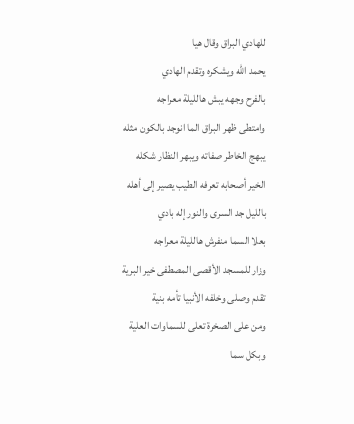للهادي البراق وقال هيا
يحمد الله ويشكره وتقدم الهادي
بالفرح وجهه يبش هالليلة معراجه
وامتطى ظهر البراق الما انوجد بالكون مثله
يبهج الخاطر صفاته ويبهر النظار شكله
الخير أصحابه تعرفه الطيب يصير إلى أهله
بالليل جد السرى والنور إله بادي
بعلا السما منفرش هالليلة معراجه
وزار للمسجد الأقصى المصطفى خير البرية
تقدم وصلى وخلفه الأنبيا تأمه بنية
ومن على الصخرة تعلى للسماوات العلية
وبكل سما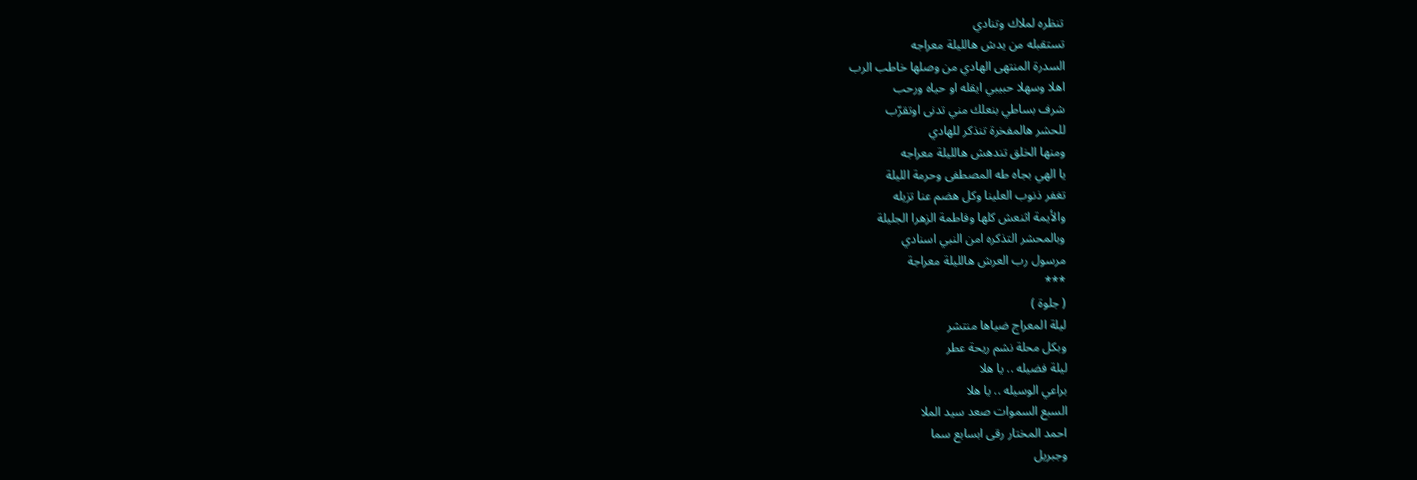تنظره لملاك وتنادي
تستقبله من يدش هالليلة معراجه
السدرة المنتهى الهادي من وصلها خاطب الرب
اهلا وسهلا حبيبي ايقله او حياه ورحب
شرف بساطي بنعلك مني تدنى اوتقرّب
للحشر هالمفخرة تنذكر للهادي
ومنها الخلق تندهش هالليلة معراجه
يا الهي بجاه طه المصطفى وحرمة الليلة
تغفر ذنوب العلينا وكل هضم عنا تزيله
والأيمة اثنعش كلها وفاطمة الزهرا الجليلة
وبالمحشر التذكره امن النبي اسنادي
مرسول رب العرش هالليلة معراجة
***
( جلوة )
ليلة المعراج ضياها منتشر
وبكل محلة نشم ريحة عطر
ليلة فضيله .. يا هلا
براعي الوسيله .. يا هلا
السبع السموات صعد سيد الملا
احمد المختار رقى ابسابع سما
وجبريل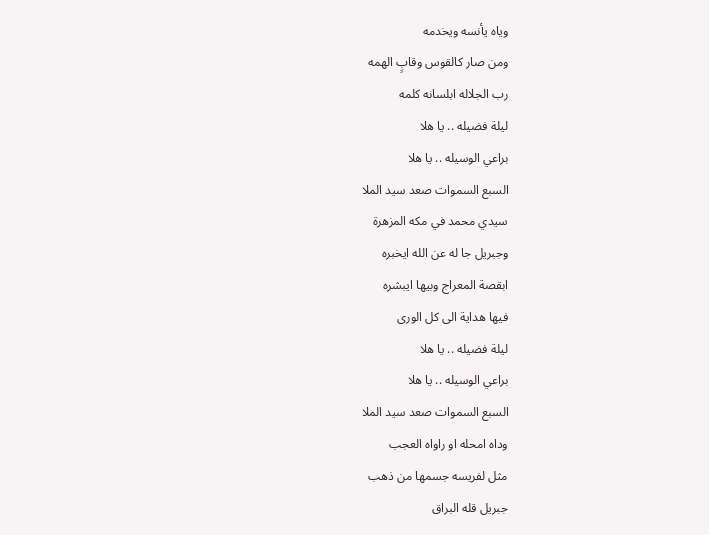وياه يأنسه ويخدمه
ومن صار كالقوس وقابٍ الهمه
رب الجلاله ابلسانه كلمه
ليلة فضيله .. يا هلا
براعي الوسيله .. يا هلا
السبع السموات صعد سيد الملا
سيدي محمد في مكه المزهرة
وجبريل جا له عن الله ايخبره
ابقصة المعراج وبيها ايبشره
فيها هداية الى كل الورى
ليلة فضيله .. يا هلا
براعي الوسيله .. يا هلا
السبع السموات صعد سيد الملا
وداه امحله او راواه العجب
مثل لفريسه جسمها من ذهب
جبريل قله البراق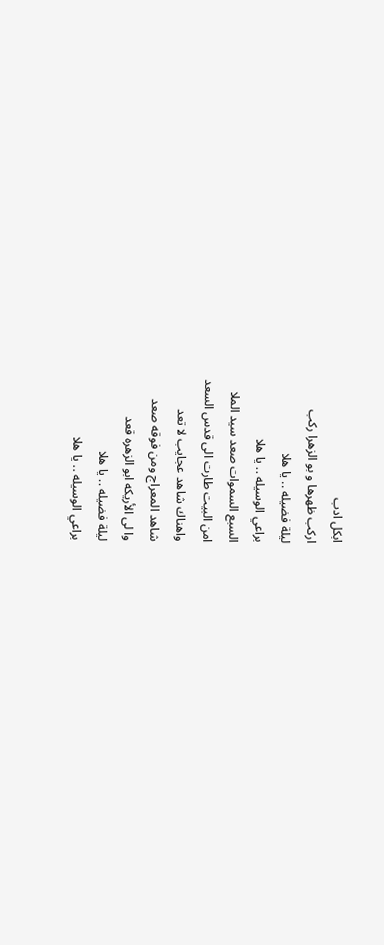ابكل ادب
اركب ظهرها و بو الزهرا ركب
ليلة فضيله .. يا هلا
براعي الوسيله .. يا هلا
السبع السموات صعد سيد الملا
امن البيت طارت الى قدس السعد
واهناك شاهد عجايب لا تعد
شاهد المعراج ومن فوقه صعد
وا لى الأريكه ابو الزهره قعد
ليلة فضيله .. يا هلا
براعي الوسيله .. يا هلا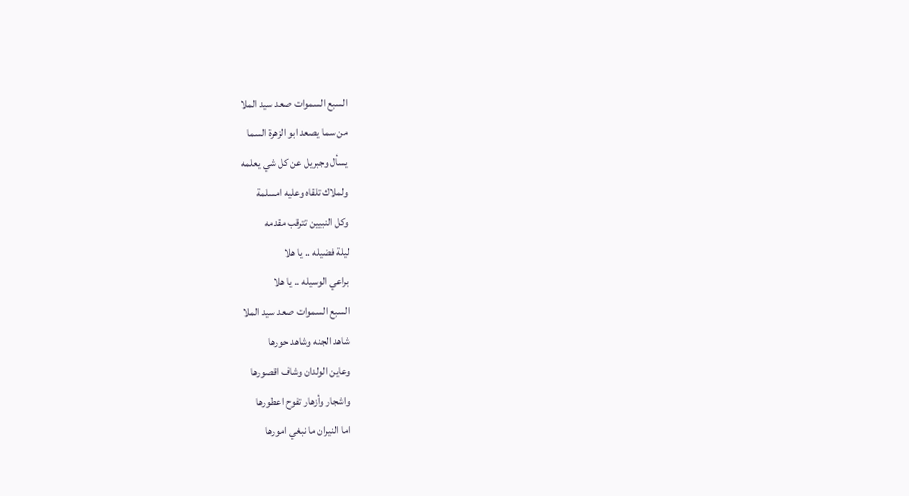السبع السموات صعد سيد الملا
من سما يصعد ابو الزهرة السما
يسأل وجبريل عن كل شي يعلمه
ولملاك تلقاه وعليه امسلمة
وكل النبيين تترقب مقدمه
ليلة فضيله .. يا هلا
براعي الوسيله .. يا هلا
السبع السموات صعد سيد الملا
شاهد الجنه وشاهد حورها
وعاين الولدان وشاف اقصورها
واشجار وأزهار تفوح اعطورها
اما النيران ما نبغي امورها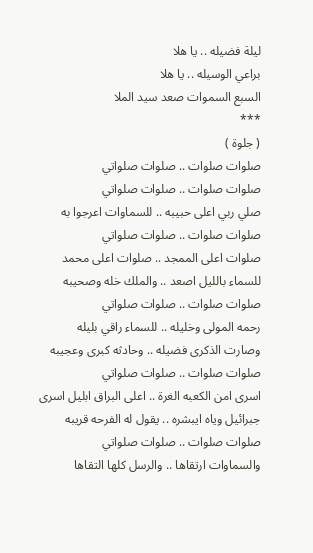ليلة فضيله .. يا هلا
براعي الوسيله .. يا هلا
السبع السموات صعد سيد الملا
***
( جلوة )
صلوات صلوات .. صلوات صلواتي
صلوات صلوات .. صلوات صلواتي
صلي ربي اعلى حبيبه .. للسماوات اعرجوا به
صلوات صلوات .. صلوات صلواتي
صلوات اعلى الممجد .. صلوات اعلى محمد
للسماء بالليل اصعد .. والملك خله وصحيبه
صلوات صلوات .. صلوات صلواتي
رحمه المولى وخليله .. للسماء راقي بليله
وصارت الذكرى فضيله .. وحادثه كبرى وعجيبه
صلوات صلوات .. صلوات صلواتي
اسرى امن الكعبه الغرة .. اعلى البراق ابليل اسرى
جبرائيل وياه ايبشره .. يقول له الفرحه قريبه
صلوات صلوات .. صلوات صلواتي
والسماوات ارتقاها .. والرسل كلها التقاها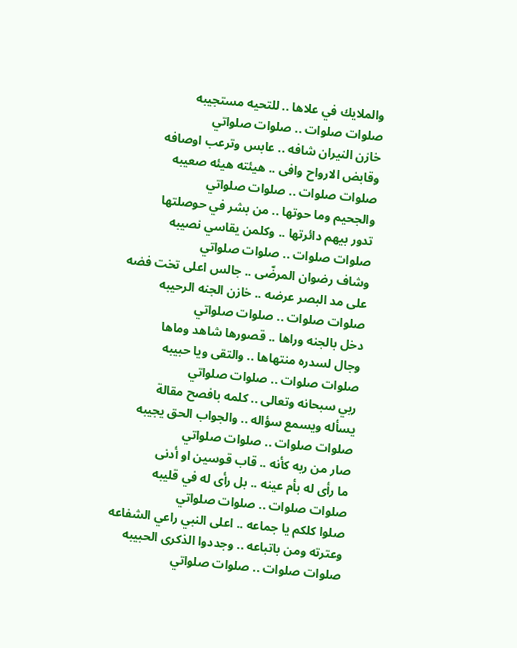والملايك في علاها .. للتحيه مستجيبه
صلوات صلوات .. صلوات صلواتي
خازن النيران شافه .. عابس وترعب اوصافه
وقابض الارواح وافى .. هيئته هيئه صعيبه
صلوات صلوات .. صلوات صلواتي
والجحيم وما حوتها .. من بشر في حوصلتها
تدور بيهم دائرتها .. وكلمن يقاسي نصيبه
صلوات صلوات .. صلوات صلواتي
وشاف رضوان المرضّى .. جالس اعلى تخت فضه
على مد البصر عرضه .. خازن الجنه الرحيبه
صلوات صلوات .. صلوات صلواتي
دخل بالجنه وراها .. قصورها شاهد وماها
وجال لسدره منتهاها .. والتقى ويا حبيبه
صلوات صلوات .. صلوات صلواتي
ربي سبحانه وتعالى .. كلمه بافصح مقالة
يسأله ويسمع سؤاله .. والجواب الحق يجيبه
صلوات صلوات .. صلوات صلواتي
صار من ربه كأنه .. قاب قوسين او أدنى
ما رأى له بأم عينه .. بل رأى له في قليبه
صلوات صلوات .. صلوات صلواتي
صلوا كلكم يا جماعه .. اعلى النبي راعي الشفاعه
وعترته ومن باتباعه .. وجددوا الذكرى الحبيبه
صلوات صلوات .. صلوات صلواتي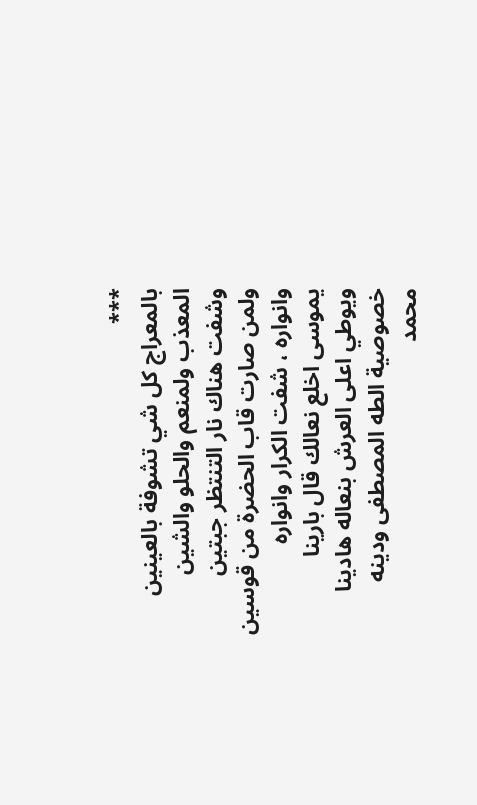***
بالمعراج كل شي تشوفة بالعينين
المعذب ولمنعم والحلو والشين
وشفت هناك نار التنتظر جبتين
ولمن صارت قاب الحضرة من قوسين
وانواره ، شفت الكرار وانواره
يموسى اخلع نعالك قال بارينا
ويوطي اعلى العرش بنعاله هادينا
خصوصية الطه المصطفى ودينه
محمد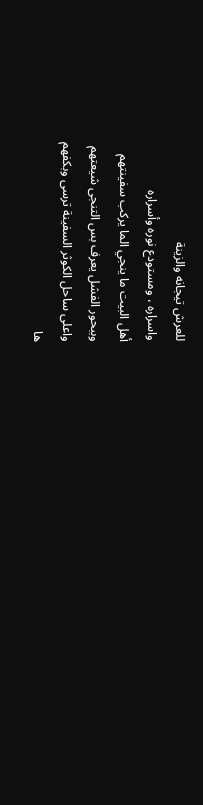للعرش تيجانه والزينة
واسراره ، ومستودع نوره وأسراره
أهل البيت ما ينجي الما يركب سفينتهم
وببحور الفشل يعرف بس التنجى شيعتهم
واعلى ساحل الكوثر السفينة ترسى وبكفهم
ها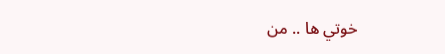خوتي ها .. من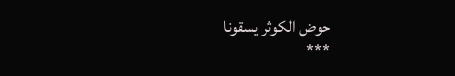حوض الكوثر يسقونا
***